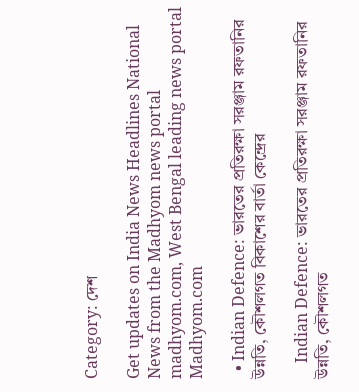Category: দেশ

Get updates on India News Headlines National News from the Madhyom news portal madhyom.com, West Bengal leading news portal Madhyom.com

  • Indian Defence: ভারতের প্রতিরক্ষা সরঞ্জাম রফতানির উন্নতি, কৌশলগত বিকাশের বার্তা কেন্দ্রের

    Indian Defence: ভারতের প্রতিরক্ষা সরঞ্জাম রফতানির উন্নতি, কৌশলগত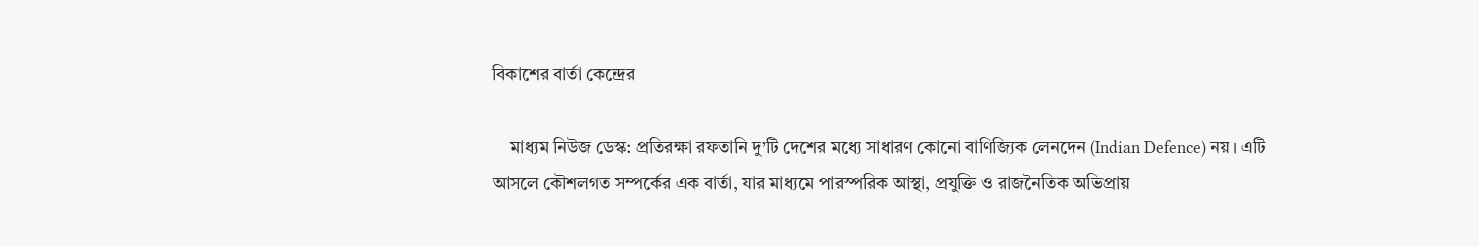বিকাশের বার্তা কেন্দ্রের

    মাধ্যম নিউজ ডেস্ক: প্রতিরক্ষা রফতানি দু’টি দেশের মধ্যে সাধারণ কোনো বাণিজ্যিক লেনদেন (Indian Defence) নয়। এটি আসলে কৌশলগত সম্পর্কের এক বার্তা, যার মাধ্যমে পারস্পরিক আস্থা, প্রযুক্তি ও রাজনৈতিক অভিপ্রায়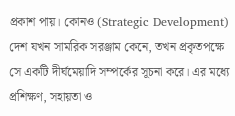প্রকাশ পায়। কোনও (Strategic Development) দেশ যখন সামরিক সরঞ্জাম কেনে, তখন প্রকৃতপক্ষে সে একটি দীর্ঘমেয়াদি সম্পর্কের সূচনা করে। এর মধ্যে প্রশিক্ষণ, সহায়তা ও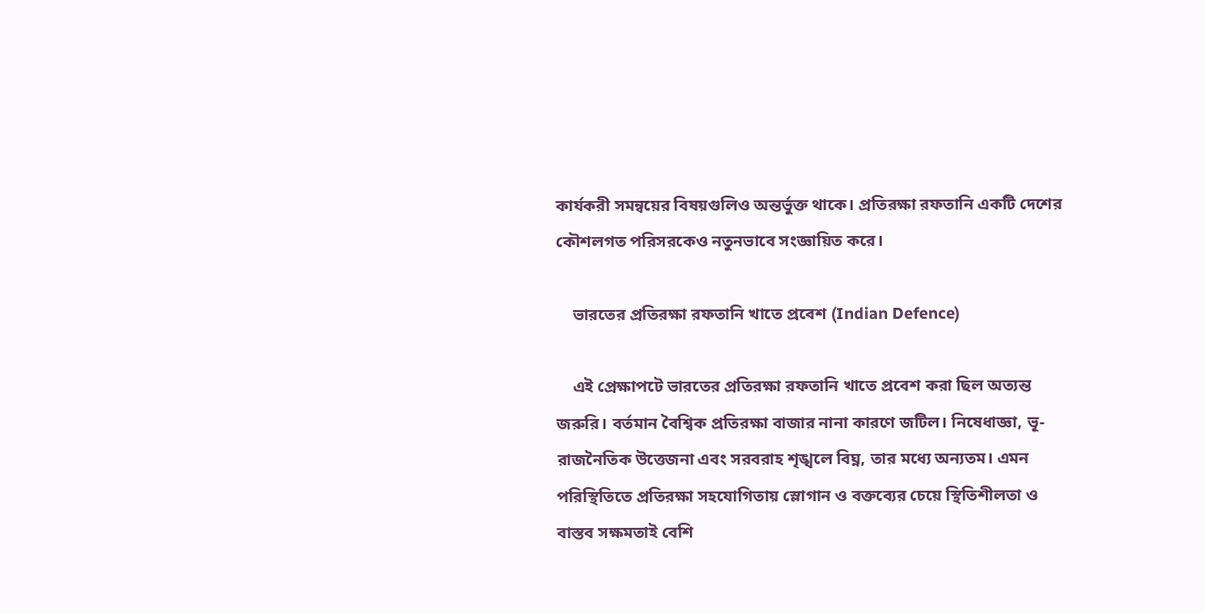কার্যকরী সমন্বয়ের বিষয়গুলিও অন্তর্ভুক্ত থাকে। প্রতিরক্ষা রফতানি একটি দেশের কৌশলগত পরিসরকেও নতুনভাবে সংজ্ঞায়িত করে।

    ভারতের প্রতিরক্ষা রফতানি খাতে প্রবেশ (Indian Defence)

    এই প্রেক্ষাপটে ভারতের প্রতিরক্ষা রফতানি খাতে প্রবেশ করা ছিল অত্যন্ত জরুরি। বর্তমান বৈশ্বিক প্রতিরক্ষা বাজার নানা কারণে জটিল। নিষেধাজ্ঞা, ভূ-রাজনৈতিক উত্তেজনা এবং সরবরাহ শৃঙ্খলে বিঘ্ন, তার মধ্যে অন্যতম। এমন পরিস্থিতিতে প্রতিরক্ষা সহযোগিতায় স্লোগান ও বক্তব্যের চেয়ে স্থিতিশীলতা ও বাস্তব সক্ষমতাই বেশি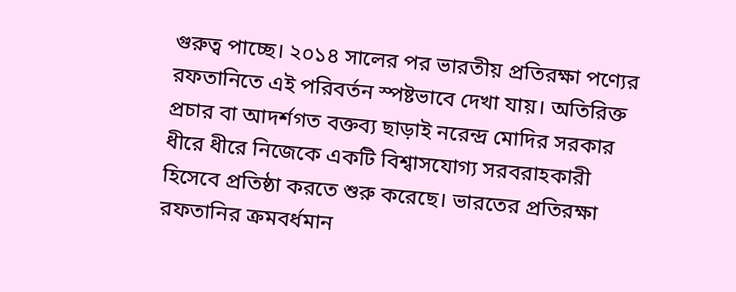গুরুত্ব পাচ্ছে। ২০১৪ সালের পর ভারতীয় প্রতিরক্ষা পণ্যের রফতানিতে এই পরিবর্তন স্পষ্টভাবে দেখা যায়। অতিরিক্ত প্রচার বা আদর্শগত বক্তব্য ছাড়াই নরেন্দ্র মোদির সরকার ধীরে ধীরে নিজেকে একটি বিশ্বাসযোগ্য সরবরাহকারী হিসেবে প্রতিষ্ঠা করতে শুরু করেছে। ভারতের প্রতিরক্ষা রফতানির ক্রমবর্ধমান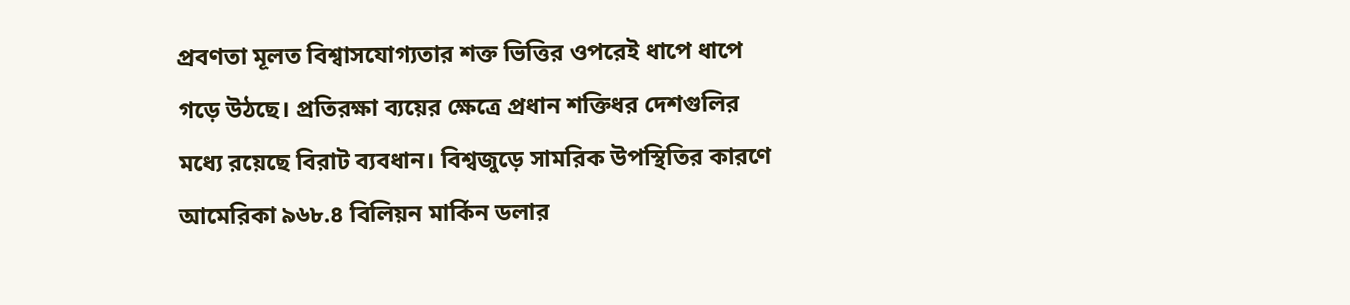প্রবণতা মূলত বিশ্বাসযোগ্যতার শক্ত ভিত্তির ওপরেই ধাপে ধাপে গড়ে উঠছে। প্রতিরক্ষা ব্যয়ের ক্ষেত্রে প্রধান শক্তিধর দেশগুলির মধ্যে রয়েছে বিরাট ব্যবধান। বিশ্বজুড়ে সামরিক উপস্থিতির কারণে আমেরিকা ৯৬৮.৪ বিলিয়ন মার্কিন ডলার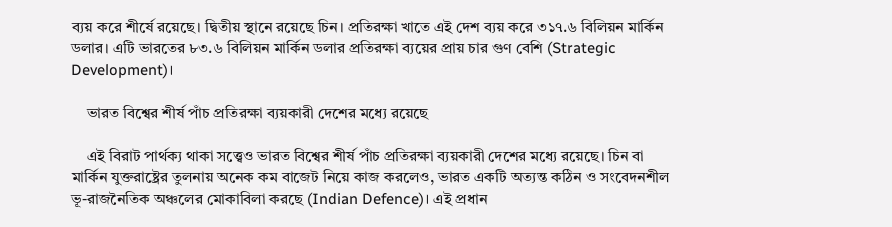ব্যয় করে শীর্ষে রয়েছে। দ্বিতীয় স্থানে রয়েছে চিন। প্রতিরক্ষা খাতে এই দেশ ব্যয় করে ৩১৭.৬ বিলিয়ন মার্কিন ডলার। এটি ভারতের ৮৩.৬ বিলিয়ন মার্কিন ডলার প্রতিরক্ষা ব্যয়ের প্রায় চার গুণ বেশি (Strategic Development)।

    ভারত বিশ্বের শীর্ষ পাঁচ প্রতিরক্ষা ব্যয়কারী দেশের মধ্যে রয়েছে

    এই বিরাট পার্থক্য থাকা সত্ত্বেও ভারত বিশ্বের শীর্ষ পাঁচ প্রতিরক্ষা ব্যয়কারী দেশের মধ্যে রয়েছে। চিন বা মার্কিন যুক্তরাষ্ট্রের তুলনায় অনেক কম বাজেট নিয়ে কাজ করলেও, ভারত একটি অত্যন্ত কঠিন ও সংবেদনশীল ভূ-রাজনৈতিক অঞ্চলের মোকাবিলা করছে (Indian Defence)। এই প্রধান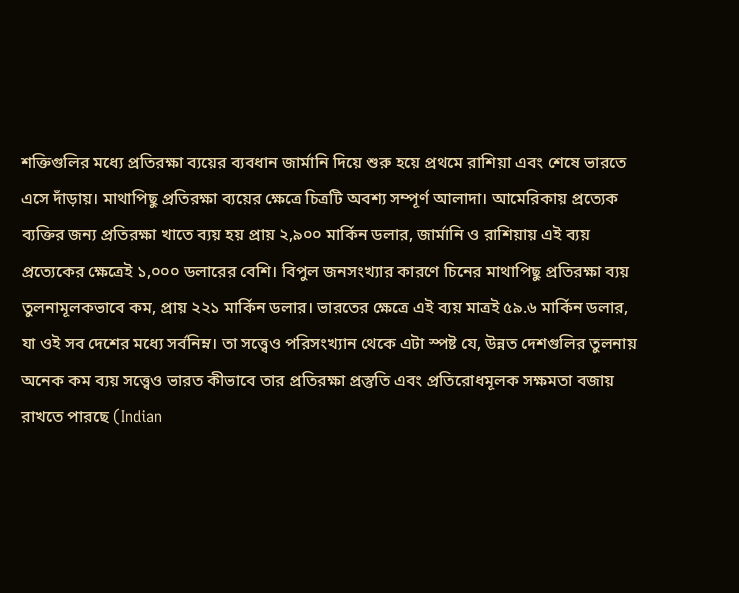শক্তিগুলির মধ্যে প্রতিরক্ষা ব্যয়ের ব্যবধান জার্মানি দিয়ে শুরু হয়ে প্রথমে রাশিয়া এবং শেষে ভারতে এসে দাঁড়ায়। মাথাপিছু প্রতিরক্ষা ব্যয়ের ক্ষেত্রে চিত্রটি অবশ্য সম্পূর্ণ আলাদা। আমেরিকায় প্রত্যেক ব্যক্তির জন্য প্রতিরক্ষা খাতে ব্যয় হয় প্রায় ২,৯০০ মার্কিন ডলার, জার্মানি ও রাশিয়ায় এই ব্যয় প্রত্যেকের ক্ষেত্রেই ১,০০০ ডলারের বেশি। বিপুল জনসংখ্যার কারণে চিনের মাথাপিছু প্রতিরক্ষা ব্যয় তুলনামূলকভাবে কম, প্রায় ২২১ মার্কিন ডলার। ভারতের ক্ষেত্রে এই ব্যয় মাত্রই ৫৯.৬ মার্কিন ডলার, যা ওই সব দেশের মধ্যে সর্বনিম্ন। তা সত্ত্বেও পরিসংখ্যান থেকে এটা স্পষ্ট যে, উন্নত দেশগুলির তুলনায় অনেক কম ব্যয় সত্ত্বেও ভারত কীভাবে তার প্রতিরক্ষা প্রস্তুতি এবং প্রতিরোধমূলক সক্ষমতা বজায় রাখতে পারছে (Indian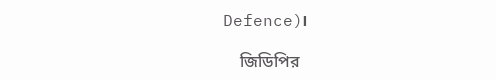Defence)।

    জিডিপির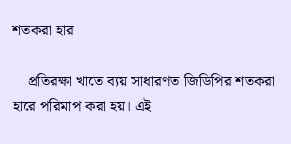শতকরা হার

    প্রতিরক্ষা খাতে ব্যয় সাধারণত জিডিপির শতকরা হারে পরিমাপ করা হয়। এই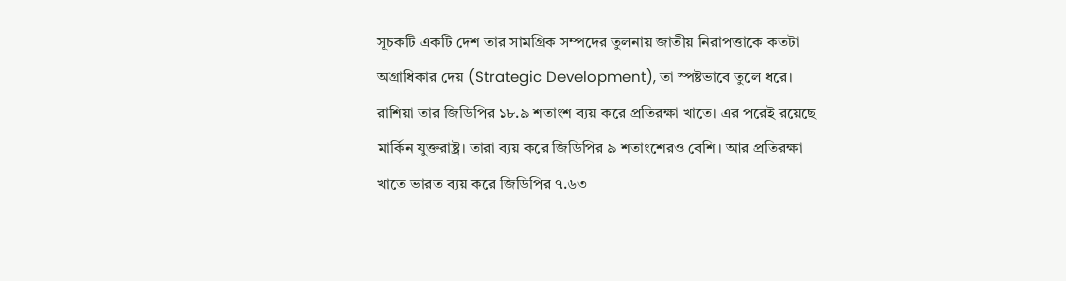সূচকটি একটি দেশ তার সামগ্রিক সম্পদের তুলনায় জাতীয় নিরাপত্তাকে কতটা অগ্রাধিকার দেয় (Strategic Development), তা স্পষ্টভাবে তুলে ধরে। রাশিয়া তার জিডিপির ১৮.৯ শতাংশ ব্যয় করে প্রতিরক্ষা খাতে। এর পরেই রয়েছে মার্কিন যুক্তরাষ্ট্র। তারা ব্যয় করে জিডিপির ৯ শতাংশেরও বেশি। আর প্রতিরক্ষা খাতে ভারত ব্যয় করে জিডিপির ৭.৬৩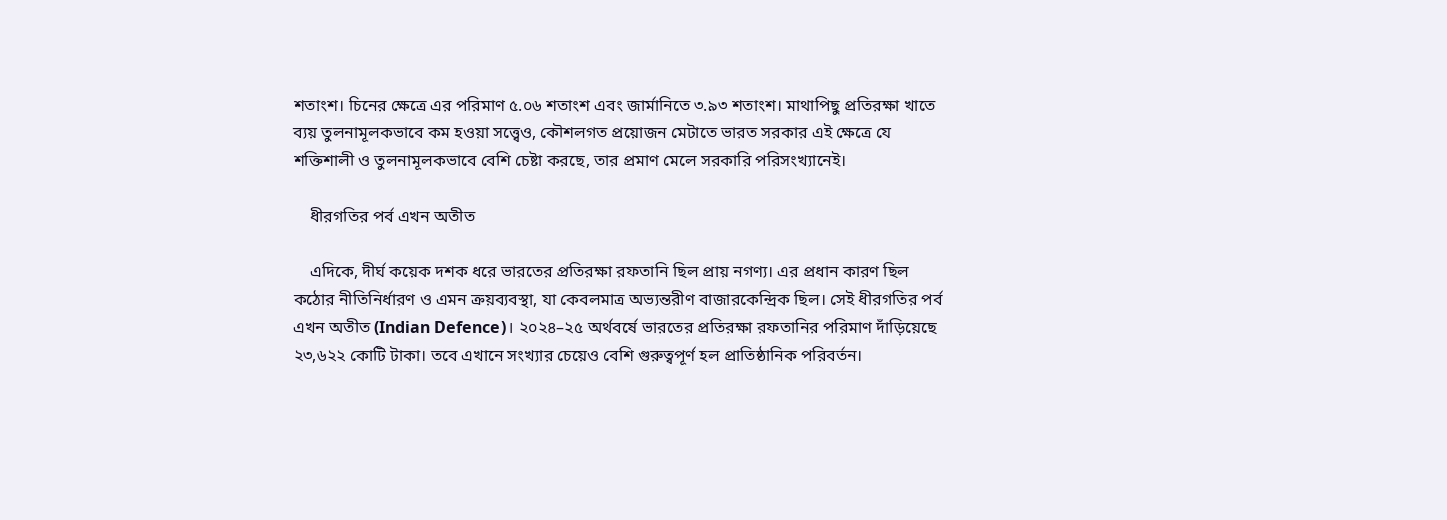শতাংশ। চিনের ক্ষেত্রে এর পরিমাণ ৫.০৬ শতাংশ এবং জার্মানিতে ৩.৯৩ শতাংশ। মাথাপিছু প্রতিরক্ষা খাতে ব্যয় তুলনামূলকভাবে কম হওয়া সত্ত্বেও, কৌশলগত প্রয়োজন মেটাতে ভারত সরকার এই ক্ষেত্রে যে শক্তিশালী ও তুলনামূলকভাবে বেশি চেষ্টা করছে, তার প্রমাণ মেলে সরকারি পরিসংখ্যানেই।

    ধীরগতির পর্ব এখন অতীত

    এদিকে, দীর্ঘ কয়েক দশক ধরে ভারতের প্রতিরক্ষা রফতানি ছিল প্রায় নগণ্য। এর প্রধান কারণ ছিল কঠোর নীতিনির্ধারণ ও এমন ক্রয়ব্যবস্থা, যা কেবলমাত্র অভ্যন্তরীণ বাজারকেন্দ্রিক ছিল। সেই ধীরগতির পর্ব এখন অতীত (Indian Defence)। ২০২৪–২৫ অর্থবর্ষে ভারতের প্রতিরক্ষা রফতানির পরিমাণ দাঁড়িয়েছে ২৩,৬২২ কোটি টাকা। তবে এখানে সংখ্যার চেয়েও বেশি গুরুত্বপূর্ণ হল প্রাতিষ্ঠানিক পরিবর্তন।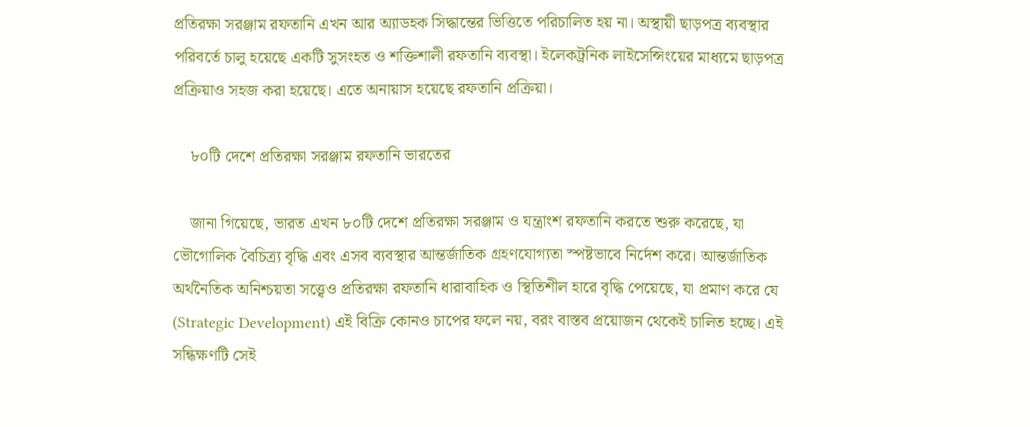প্রতিরক্ষা সরঞ্জাম রফতানি এখন আর অ্যাডহক সিদ্ধান্তের ভিত্তিতে পরিচালিত হয় না। অস্থায়ী ছাড়পত্র ব্যবস্থার পরিবর্তে চালু হয়েছে একটি সুসংহত ও শক্তিশালী রফতানি ব্যবস্থা। ইলেকট্রনিক লাইসেন্সিংয়ের মাধ্যমে ছাড়পত্র প্রক্রিয়াও সহজ করা হয়েছে। এতে অনায়াস হয়েছে রফতানি প্রক্রিয়া।

    ৮০টি দেশে প্রতিরক্ষা সরঞ্জাম রফতানি ভারতের

    জানা গিয়েছে, ভারত এখন ৮০টি দেশে প্রতিরক্ষা সরঞ্জাম ও যন্ত্রাংশ রফতানি করতে শুরু করেছে, যা ভৌগোলিক বৈচিত্র্য বৃদ্ধি এবং এসব ব্যবস্থার আন্তর্জাতিক গ্রহণযোগ্যতা স্পষ্টভাবে নির্দেশ করে। আন্তর্জাতিক অর্থনৈতিক অনিশ্চয়তা সত্ত্বেও প্রতিরক্ষা রফতানি ধারাবাহিক ও স্থিতিশীল হারে বৃদ্ধি পেয়েছে, যা প্রমাণ করে যে (Strategic Development) এই বিক্রি কোনও চাপের ফলে নয়, বরং বাস্তব প্রয়োজন থেকেই চালিত হচ্ছে। এই সন্ধিক্ষণটি সেই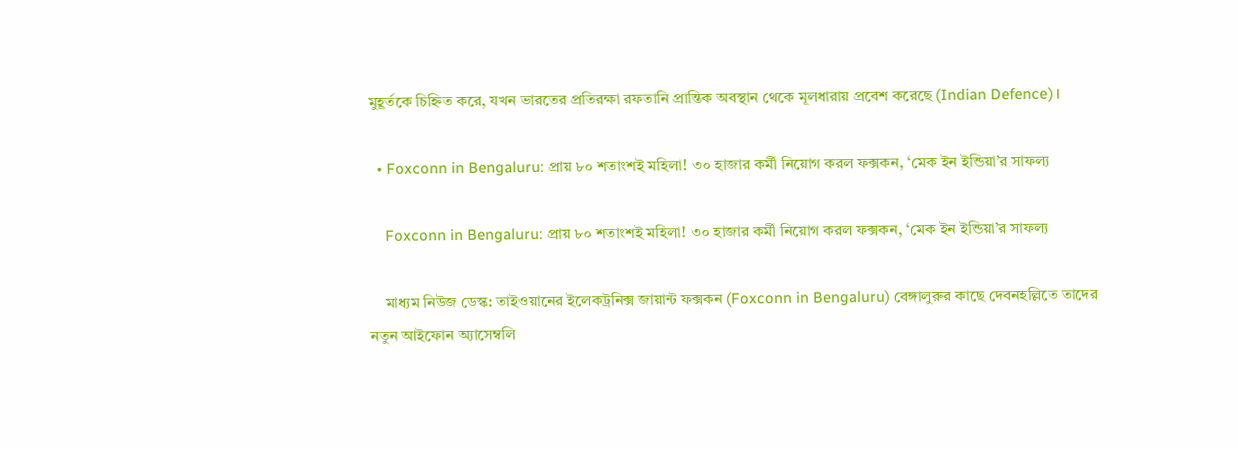মুহূর্তকে চিহ্নিত করে, যখন ভারতের প্রতিরক্ষা রফতানি প্রান্তিক অবস্থান থেকে মূলধারায় প্রবেশ করেছে (Indian Defence)।

  • Foxconn in Bengaluru: প্রায় ৮০ শতাংশই মহিলা! ৩০ হাজার কর্মী নিয়োগ করল ফক্সকন, ‘মেক ইন ইন্ডিয়া’র সাফল্য

    Foxconn in Bengaluru: প্রায় ৮০ শতাংশই মহিলা! ৩০ হাজার কর্মী নিয়োগ করল ফক্সকন, ‘মেক ইন ইন্ডিয়া’র সাফল্য

    মাধ্যম নিউজ ডেস্ক: তাইওয়ানের ইলেকট্রনিক্স জায়ান্ট ফক্সকন (Foxconn in Bengaluru) বেঙ্গালুরুর কাছে দেবনহল্লিতে তাদের নতুন আইফোন অ্যাসেম্বলি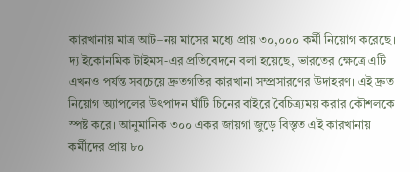কারখানায় মাত্র আট–নয় মাসের মধ্যে প্রায় ৩০,০০০ কর্মী নিয়োগ করেছে। দ্য ইকোনমিক টাইমস-এর প্রতিবেদনে বলা হয়েছে, ভারতের ক্ষেত্রে এটি এখনও পর্যন্ত সবচেয়ে দ্রুতগতির কারখানা সম্প্রসারণের উদাহরণ। এই দ্রুত নিয়োগ অ্যাপলের উৎপাদন ঘাঁটি চিনের বাইরে বৈচিত্র্যময় করার কৌশলকে স্পষ্ট করে। আনুমানিক ৩০০ একর জায়গা জুড়ে বিস্তৃত এই কারখানায় কর্মীদের প্রায় ৮০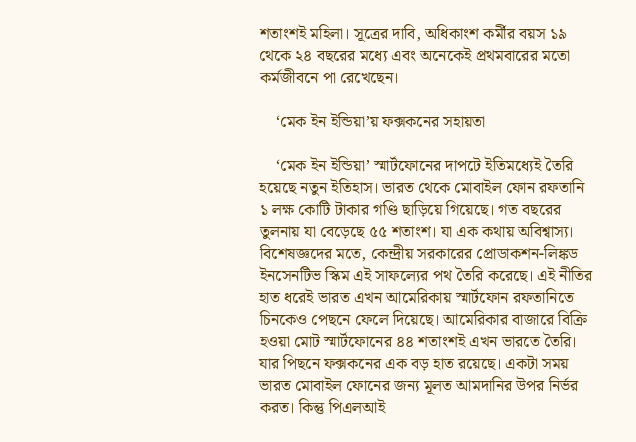শতাংশই মহিলা। সূত্রের দাবি, অধিকাংশ কর্মীর বয়স ১৯ থেকে ২৪ বছরের মধ্যে এবং অনেকেই প্রথমবারের মতো কর্মজীবনে পা রেখেছেন।

    ‘মেক ইন ইন্ডিয়া’য় ফক্সকনের সহায়তা

    ‘মেক ইন ইন্ডিয়া’ স্মার্টফোনের দাপটে ইতিমধ্যেই তৈরি হয়েছে নতুন ইতিহাস। ভারত থেকে মোবাইল ফোন রফতানি ১ লক্ষ কোটি টাকার গণ্ডি ছাড়িয়ে গিয়েছে। গত বছরের তুলনায় যা বেড়েছে ৫৫ শতাংশ। যা এক কথায় অবিশ্বাস্য। বিশেষজ্ঞদের মতে, কেন্দ্রীয় সরকারের প্রোডাকশন-লিঙ্কড ইনসেনটিভ স্কিম এই সাফল্যের পথ তৈরি করেছে। এই নীতির হাত ধরেই ভারত এখন আমেরিকায় স্মার্টফোন রফতানিতে চিনকেও পেছনে ফেলে দিয়েছে। আমেরিকার বাজারে বিক্রি হওয়া মোট স্মার্টফোনের ৪৪ শতাংশই এখন ভারতে তৈরি। যার পিছনে ফক্সকনের এক বড় হাত রয়েছে। একটা সময় ভারত মোবাইল ফোনের জন্য মূলত আমদানির উপর নির্ভর করত। কিন্তু পিএলআই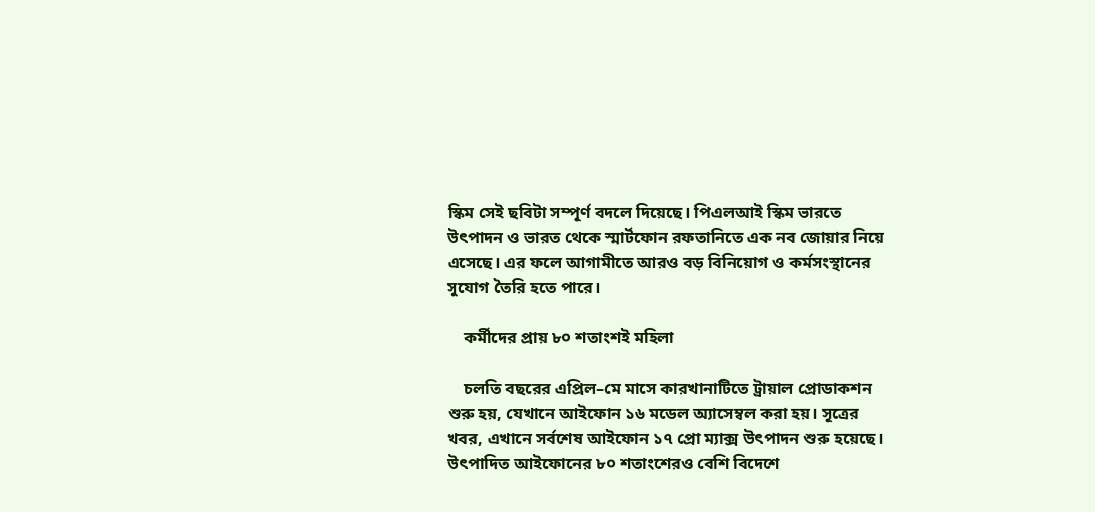স্কিম সেই ছবিটা সম্পূর্ণ বদলে দিয়েছে। পিএলআই স্কিম ভারতে উৎপাদন ও ভারত থেকে স্মার্টফোন রফতানিতে এক নব জোয়ার নিয়ে এসেছে। এর ফলে আগামীতে আরও বড় বিনিয়োগ ও কর্মসংস্থানের সুযোগ তৈরি হতে পারে।

    কর্মীদের প্রায় ৮০ শতাংশই মহিলা

    চলতি বছরের এপ্রিল–মে মাসে কারখানাটিতে ট্রায়াল প্রোডাকশন শুরু হয়, যেখানে আইফোন ১৬ মডেল অ্যাসেম্বল করা হয়। সূত্রের খবর, এখানে সর্বশেষ আইফোন ১৭ প্রো ম্যাক্স উৎপাদন শুরু হয়েছে। উৎপাদিত আইফোনের ৮০ শতাংশেরও বেশি বিদেশে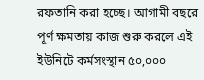রফতানি করা হচ্ছে। আগামী বছরে পূর্ণ ক্ষমতায় কাজ শুরু করলে এই ইউনিটে কর্মসংস্থান ৫০,০০০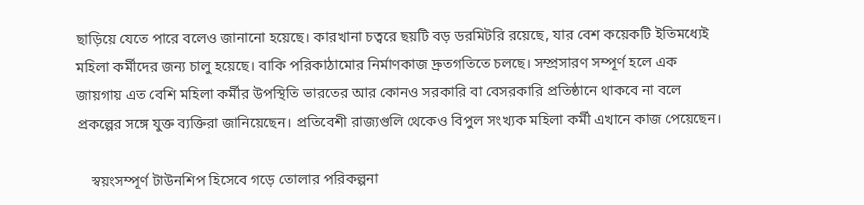ছাড়িয়ে যেতে পারে বলেও জানানো হয়েছে। কারখানা চত্বরে ছয়টি বড় ডরমিটরি রয়েছে, যার বেশ কয়েকটি ইতিমধ্যেই মহিলা কর্মীদের জন্য চালু হয়েছে। বাকি পরিকাঠামোর নির্মাণকাজ দ্রুতগতিতে চলছে। সম্প্রসারণ সম্পূর্ণ হলে এক জায়গায় এত বেশি মহিলা কর্মীর উপস্থিতি ভারতের আর কোনও সরকারি বা বেসরকারি প্রতিষ্ঠানে থাকবে না বলে প্রকল্পের সঙ্গে যুক্ত ব্যক্তিরা জানিয়েছেন। প্রতিবেশী রাজ্যগুলি থেকেও বিপুল সংখ্যক মহিলা কর্মী এখানে কাজ পেয়েছেন।

    স্বয়ংসম্পূর্ণ টাউনশিপ হিসেবে গড়ে তোলার পরিকল্পনা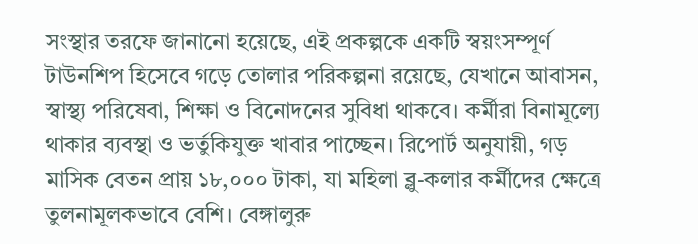সংস্থার তরফে জানানো হয়েছে, এই প্রকল্পকে একটি স্বয়ংসম্পূর্ণ টাউনশিপ হিসেবে গড়ে তোলার পরিকল্পনা রয়েছে, যেখানে আবাসন, স্বাস্থ্য পরিষেবা, শিক্ষা ও বিনোদনের সুবিধা থাকবে। কর্মীরা বিনামূল্যে থাকার ব্যবস্থা ও ভর্তুকিযুক্ত খাবার পাচ্ছেন। রিপোর্ট অনুযায়ী, গড় মাসিক বেতন প্রায় ১৮,০০০ টাকা, যা মহিলা ব্লু-কলার কর্মীদের ক্ষেত্রে তুলনামূলকভাবে বেশি। বেঙ্গালুরু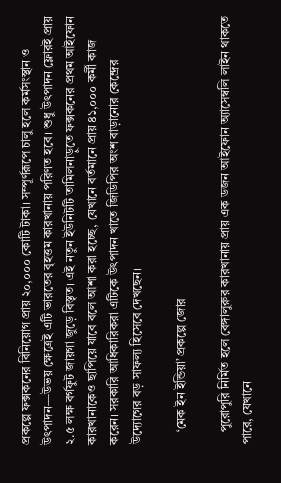প্রকল্পে ফক্সকনের বিনিয়োগ প্রায় ২০,০০০ কোটি টাকা। সম্পূর্ণরূপে চালু হলে কর্মসংস্থান ও উৎপাদন—উভয় ক্ষেত্রেই এটি ভারতের বৃহত্তম কারখানায় পরিণত হবে। শুধু উৎপাদন ফ্লোরই প্রায় ২.৫ লক্ষ বর্গফুট জায়গা জুড়ে বিস্তৃত। এই নতুন ইউনিটটি তামিলনাড়ুতে ফক্সকনের প্রথম আইফোন কারখানাকেও ছাপিয়ে যাবে বলে আশা করা হচ্ছে, যেখানে বর্তমানে প্রায় ৪১,০০০ কর্মী কাজ করেন। সরকারি আধিকারিকরা এটিকে উৎপাদন খাতে জিডিপির অংশ বাড়ানোর কেন্দ্রের উদ্যোগের বড় সাফল্য হিসেবে দেখছেন।

    ‘মেক ইন ইন্ডিয়া’ প্রকল্পে জোর

    পুরোপুরি নির্মিত হলে বেঙ্গালুরুর কারখানায় প্রায় এক ডজন আইফোন অ্যাসেম্বলি লাইন থাকতে পারে, যেখানে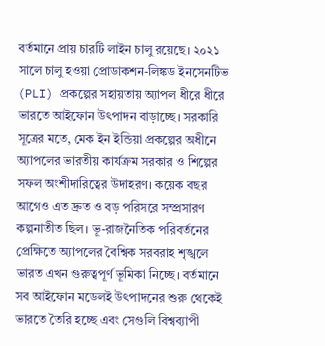বর্তমানে প্রায় চারটি লাইন চালু রয়েছে। ২০২১ সালে চালু হওয়া প্রোডাকশন-লিঙ্কড ইনসেনটিভ (PLI) প্রকল্পের সহায়তায় অ্যাপল ধীরে ধীরে ভারতে আইফোন উৎপাদন বাড়াচ্ছে। সরকারি সূত্রের মতে, মেক ইন ইন্ডিয়া প্রকল্পের অধীনে অ্যাপলের ভারতীয় কার্যক্রম সরকার ও শিল্পের সফল অংশীদারিত্বের উদাহরণ। কয়েক বছর আগেও এত দ্রুত ও বড় পরিসরে সম্প্রসারণ কল্পনাতীত ছিল। ভূ-রাজনৈতিক পরিবর্তনের প্রেক্ষিতে অ্যাপলের বৈশ্বিক সরবরাহ শৃঙ্খলে ভারত এখন গুরুত্বপূর্ণ ভূমিকা নিচ্ছে। বর্তমানে সব আইফোন মডেলই উৎপাদনের শুরু থেকেই ভারতে তৈরি হচ্ছে এবং সেগুলি বিশ্বব্যাপী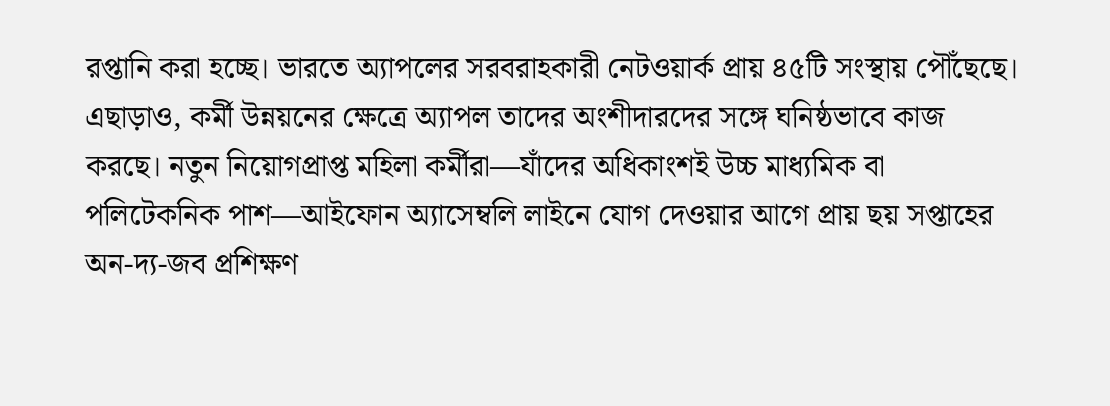রপ্তানি করা হচ্ছে। ভারতে অ্যাপলের সরবরাহকারী নেটওয়ার্ক প্রায় ৪৫টি সংস্থায় পৌঁছেছে। এছাড়াও, কর্মী উন্নয়নের ক্ষেত্রে অ্যাপল তাদের অংশীদারদের সঙ্গে ঘনিষ্ঠভাবে কাজ করছে। নতুন নিয়োগপ্রাপ্ত মহিলা কর্মীরা—যাঁদের অধিকাংশই উচ্চ মাধ্যমিক বা পলিটেকনিক পাশ—আইফোন অ্যাসেম্বলি লাইনে যোগ দেওয়ার আগে প্রায় ছয় সপ্তাহের অন-দ্য-জব প্রশিক্ষণ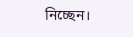নিচ্ছেন।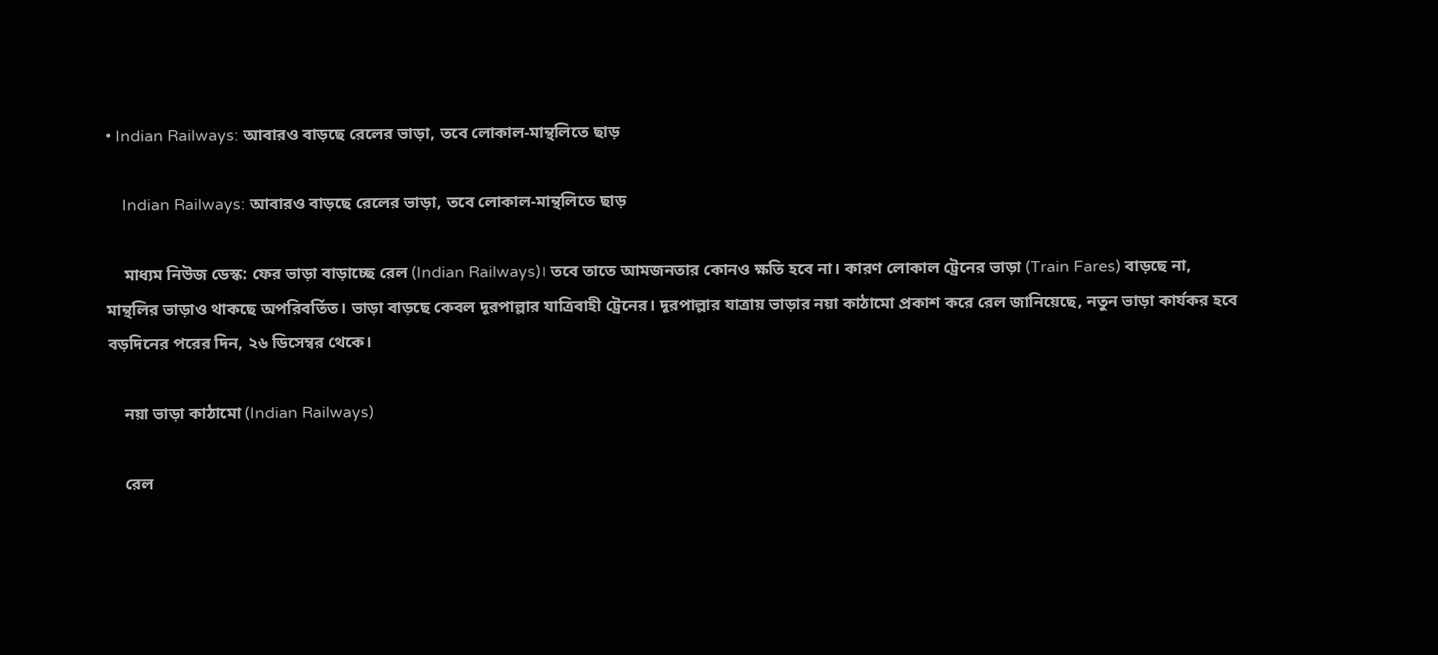• Indian Railways: আবারও বাড়ছে রেলের ভাড়া, তবে লোকাল-মান্থলিতে ছাড়

    Indian Railways: আবারও বাড়ছে রেলের ভাড়া, তবে লোকাল-মান্থলিতে ছাড়

    মাধ্যম নিউজ ডেস্ক: ফের ভাড়া বাড়াচ্ছে রেল (Indian Railways)। তবে তাতে আমজনতার কোনও ক্ষতি হবে না। কারণ লোকাল ট্রেনের ভাড়া (Train Fares) বাড়ছে না, মান্থলির ভাড়াও থাকছে অপরিবর্তিত। ভাড়া বাড়ছে কেবল দূরপাল্লার যাত্রিবাহী ট্রেনের। দূরপাল্লার যাত্রায় ভাড়ার নয়া কাঠামো প্রকাশ করে রেল জানিয়েছে, নতুন ভাড়া কার্যকর হবে বড়দিনের পরের দিন, ২৬ ডিসেম্বর থেকে।

    নয়া ভাড়া কাঠামো (Indian Railways)

    রেল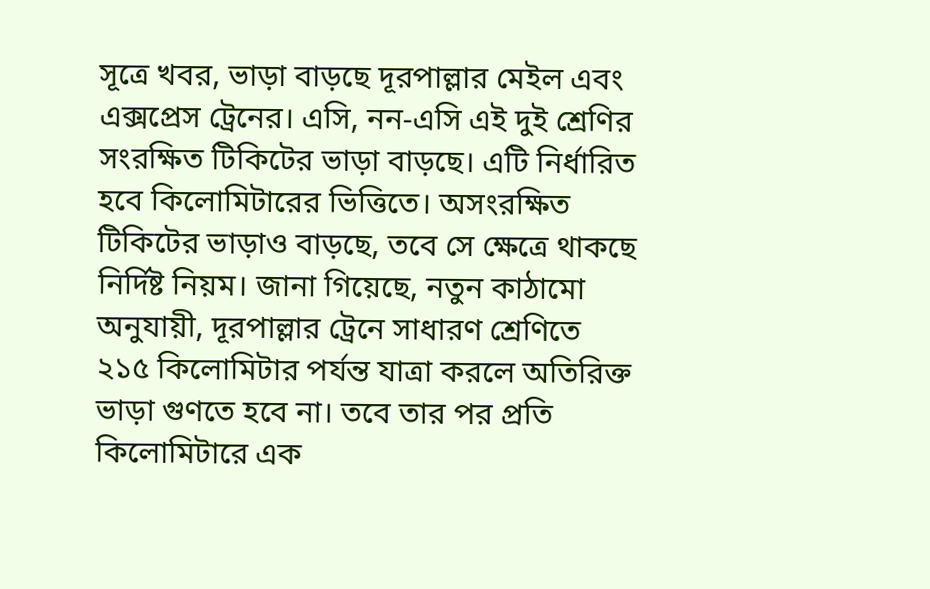সূত্রে খবর, ভাড়া বাড়ছে দূরপাল্লার মেইল এবং এক্সপ্রেস ট্রেনের। এসি, নন-এসি এই দুই শ্রেণির সংরক্ষিত টিকিটের ভাড়া বাড়ছে। এটি নির্ধারিত হবে কিলোমিটারের ভিত্তিতে। অসংরক্ষিত টিকিটের ভাড়াও বাড়ছে, তবে সে ক্ষেত্রে থাকছে নির্দিষ্ট নিয়ম। জানা গিয়েছে, নতুন কাঠামো অনুযায়ী, দূরপাল্লার ট্রেনে সাধারণ শ্রেণিতে ২১৫ কিলোমিটার পর্যন্ত যাত্রা করলে অতিরিক্ত ভাড়া গুণতে হবে না। তবে তার পর প্রতি কিলোমিটারে এক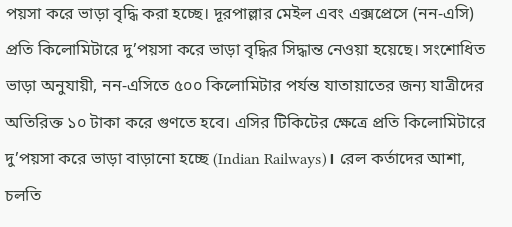পয়সা করে ভাড়া বৃদ্ধি করা হচ্ছে। দূরপাল্লার মেইল এবং এক্সপ্রেসে (নন-এসি) প্রতি কিলোমিটারে দু’পয়সা করে ভাড়া বৃদ্ধির সিদ্ধান্ত নেওয়া হয়েছে। সংশোধিত ভাড়া অনুযায়ী, নন-এসিতে ৫০০ কিলোমিটার পর্যন্ত যাতায়াতের জন্য যাত্রীদের অতিরিক্ত ১০ টাকা করে গুণতে হবে। এসির টিকিটের ক্ষেত্রে প্রতি কিলোমিটারে দু’পয়সা করে ভাড়া বাড়ানো হচ্ছে (Indian Railways)। রেল কর্তাদের আশা, চলতি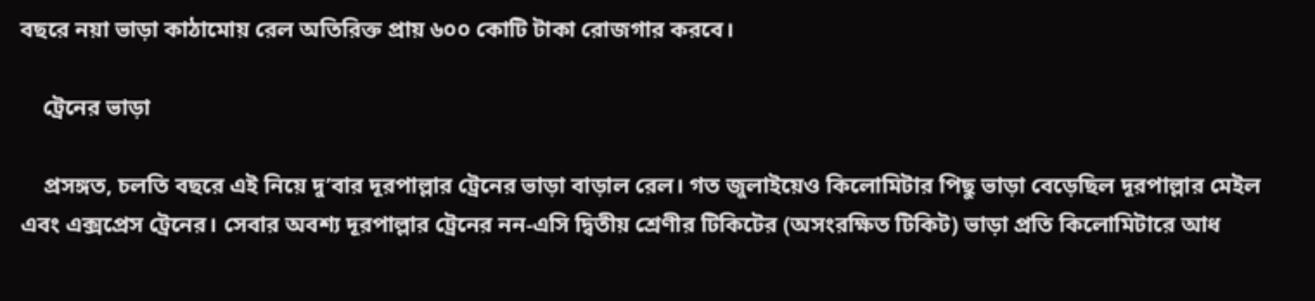বছরে নয়া ভাড়া কাঠামোয় রেল অতিরিক্ত প্রায় ৬০০ কোটি টাকা রোজগার করবে।

    ট্রেনের ভাড়া

    প্রসঙ্গত, চলতি বছরে এই নিয়ে দু’বার দূরপাল্লার ট্রেনের ভাড়া বাড়াল রেল। গত জুলাইয়েও কিলোমিটার পিছু ভাড়া বেড়েছিল দূরপাল্লার মেইল এবং এক্সপ্রেস ট্রেনের। সেবার অবশ্য দূরপাল্লার ট্রেনের নন-এসি দ্বিতীয় শ্রেণীর টিকিটের (অসংরক্ষিত টিকিট) ভাড়া প্রতি কিলোমিটারে আধ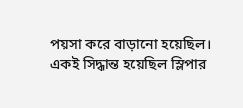পয়সা করে বাড়ানো হয়েছিল। একই সিদ্ধান্ত হয়েছিল স্লিপার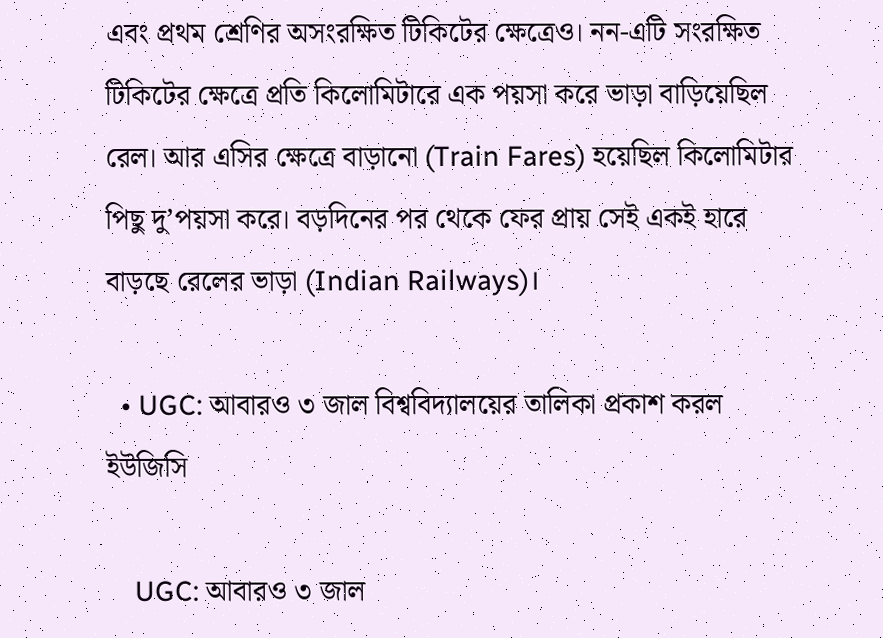এবং প্রথম শ্রেণির অসংরক্ষিত টিকিটের ক্ষেত্রেও। নন-এটি সংরক্ষিত টিকিটের ক্ষেত্রে প্রতি কিলোমিটারে এক পয়সা করে ভাড়া বাড়িয়েছিল রেল। আর এসির ক্ষেত্রে বাড়ানো (Train Fares) হয়েছিল কিলোমিটার পিছু দু’পয়সা করে। বড়দিনের পর থেকে ফের প্রায় সেই একই হারে বাড়ছে রেলের ভাড়া (Indian Railways)।

  • UGC: আবারও ৩ জাল বিশ্ববিদ্যালয়ের তালিকা প্রকাশ করল ইউজিসি

    UGC: আবারও ৩ জাল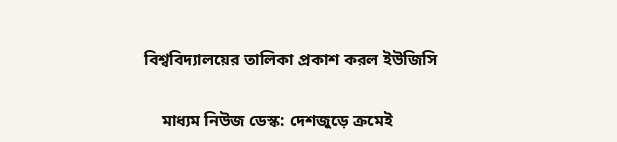বিশ্ববিদ্যালয়ের তালিকা প্রকাশ করল ইউজিসি

    মাধ্যম নিউজ ডেস্ক: দেশজুড়ে ক্রমেই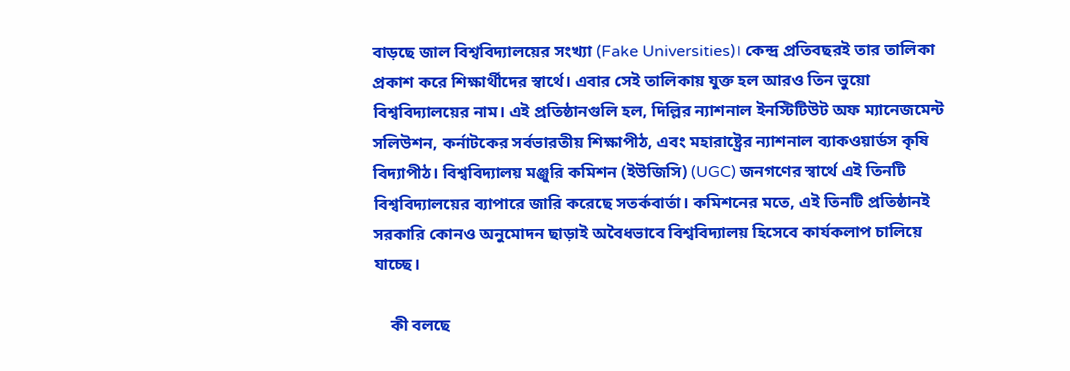বাড়ছে জাল বিশ্ববিদ্যালয়ের সংখ্যা (Fake Universities)। কেন্দ্র প্রতিবছরই তার তালিকা প্রকাশ করে শিক্ষার্থীদের স্বার্থে। এবার সেই তালিকায় যুক্ত হল আরও তিন ভুয়ো বিশ্ববিদ্যালয়ের নাম। এই প্রতিষ্ঠানগুলি হল, দিল্লির ন্যাশনাল ইনস্টিটিউট অফ ম্যানেজমেন্ট সলিউশন, কর্নাটকের সর্বভারতীয় শিক্ষাপীঠ, এবং মহারাষ্ট্রের ন্যাশনাল ব্যাকওয়ার্ডস কৃষি বিদ্যাপীঠ। বিশ্ববিদ্যালয় মঞ্জুরি কমিশন (ইউজিসি) (UGC) জনগণের স্বার্থে এই তিনটি বিশ্ববিদ্যালয়ের ব্যাপারে জারি করেছে সতর্কবার্তা। কমিশনের মতে, এই তিনটি প্রতিষ্ঠানই সরকারি কোনও অনুমোদন ছাড়াই অবৈধভাবে বিশ্ববিদ্যালয় হিসেবে কার্যকলাপ চালিয়ে যাচ্ছে।

    কী বলছে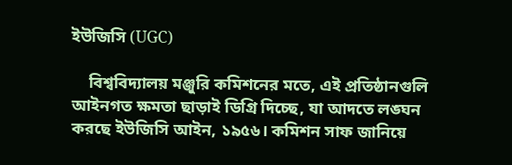ইউজিসি (UGC)

    বিশ্ববিদ্যালয় মঞ্জুরি কমিশনের মতে, এই প্রতিষ্ঠানগুলি আইনগত ক্ষমতা ছাড়াই ডিগ্রি দিচ্ছে, যা আদতে লঙ্ঘন করছে ইউজিসি আইন, ১৯৫৬। কমিশন সাফ জানিয়ে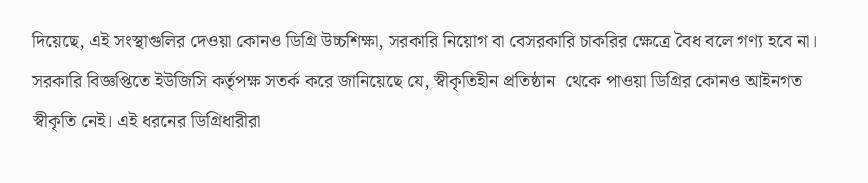দিয়েছে, এই সংস্থাগুলির দেওয়া কোনও ডিগ্রি উচ্চশিক্ষা, সরকারি নিয়োগ বা বেসরকারি চাকরির ক্ষেত্রে বৈধ বলে গণ্য হবে না। সরকারি বিজ্ঞপ্তিতে ইউজিসি কর্তৃপক্ষ সতর্ক করে জানিয়েছে যে, স্বীকৃতিহীন প্রতিষ্ঠান  থেকে পাওয়া ডিগ্রির কোনও আইনগত স্বীকৃতি নেই। এই ধরনের ডিগ্রিধারীরা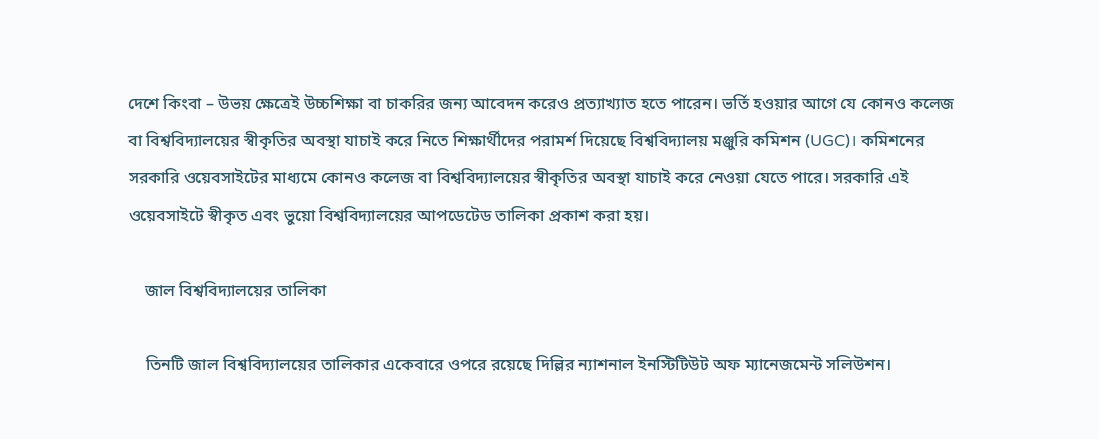দেশে কিংবা – উভয় ক্ষেত্রেই উচ্চশিক্ষা বা চাকরির জন্য আবেদন করেও প্রত্যাখ্যাত হতে পারেন। ভর্তি হওয়ার আগে যে কোনও কলেজ বা বিশ্ববিদ্যালয়ের স্বীকৃতির অবস্থা যাচাই করে নিতে শিক্ষার্থীদের পরামর্শ দিয়েছে বিশ্ববিদ্যালয় মঞ্জুরি কমিশন (UGC)। কমিশনের সরকারি ওয়েবসাইটের মাধ্যমে কোনও কলেজ বা বিশ্ববিদ্যালয়ের স্বীকৃতির অবস্থা যাচাই করে নেওয়া যেতে পারে। সরকারি এই ওয়েবসাইটে স্বীকৃত এবং ভুয়ো বিশ্ববিদ্যালয়ের আপডেটেড তালিকা প্রকাশ করা হয়।

    জাল বিশ্ববিদ্যালয়ের তালিকা

    তিনটি জাল বিশ্ববিদ্যালয়ের তালিকার একেবারে ওপরে রয়েছে দিল্লির ন্যাশনাল ইনস্টিটিউট অফ ম্যানেজমেন্ট সলিউশন।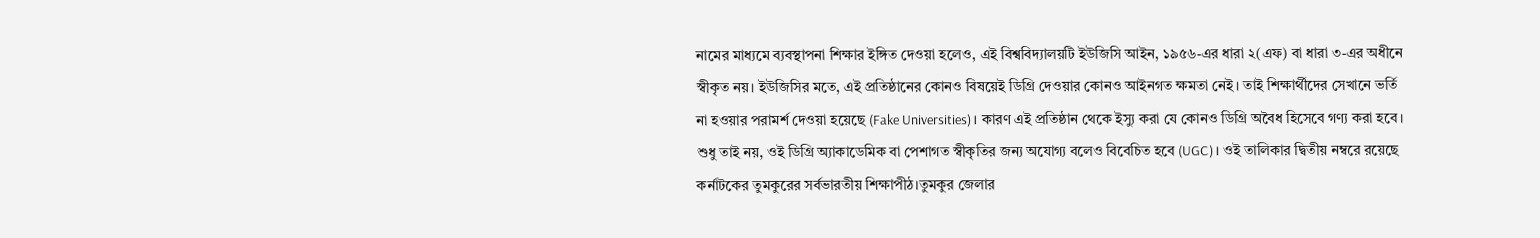নামের মাধ্যমে ব্যবস্থাপনা শিক্ষার ইঙ্গিত দেওয়া হলেও, এই বিশ্ববিদ্যালয়টি ইউজিসি আইন, ১৯৫৬-এর ধারা ২(এফ) বা ধারা ৩-এর অধীনে স্বীকৃত নয়। ইউজিসির মতে, এই প্রতিষ্ঠানের কোনও বিষয়েই ডিগ্রি দেওয়ার কোনও আইনগত ক্ষমতা নেই। তাই শিক্ষার্থীদের সেখানে ভর্তি না হওয়ার পরামর্শ দেওয়া হয়েছে (Fake Universities)। কারণ এই প্রতিষ্ঠান থেকে ইস্যু করা যে কোনও ডিগ্রি অবৈধ হিসেবে গণ্য করা হবে। শুধু তাই নয়, ওই ডিগ্রি অ্যাকাডেমিক বা পেশাগত স্বীকৃতির জন্য অযোগ্য বলেও বিবেচিত হবে (UGC)। ওই তালিকার দ্বিতীয় নম্বরে রয়েছে কর্নাটকের তুমকুরের সর্বভারতীয় শিক্ষাপীঠ।তুমকুর জেলার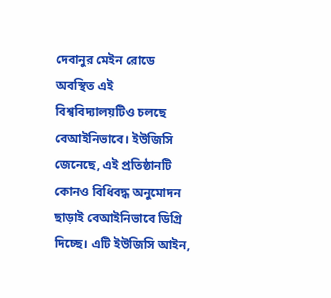দেবানুর মেইন রোডে অবস্থিত এই বিশ্ববিদ্যালয়টিও চলছে বেআইনিভাবে। ইউজিসি জেনেছে, এই প্রতিষ্ঠানটি কোনও বিধিবদ্ধ অনুমোদন ছাড়াই বেআইনিভাবে ডিগ্রি দিচ্ছে। এটি ইউজিসি আইন,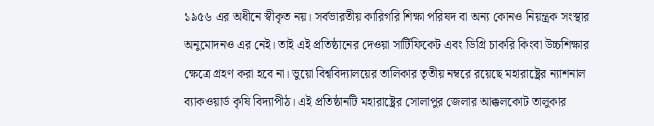১৯৫৬ এর অধীনে স্বীকৃত নয়। সর্বভারতীয় কারিগরি শিক্ষা পরিষদ বা অন্য কোনও নিয়ন্ত্রক সংস্থার অনুমোদনও এর নেই। তাই এই প্রতিষ্ঠানের দেওয়া সার্টিফিকেট এবং ডিগ্রি চাকরি কিংবা উচ্চশিক্ষার ক্ষেত্রে গ্রহণ করা হবে না। ভুয়ো বিশ্ববিদ্যালয়ের তালিকার তৃতীয় নম্বরে রয়েছে মহারাষ্ট্রের ন্যাশনাল ব্যাকওয়ার্ড কৃষি বিদ্যাপীঠ। এই প্রতিষ্ঠানটি মহারাষ্ট্রের সোলাপুর জেলার আক্কলকোট তালুকার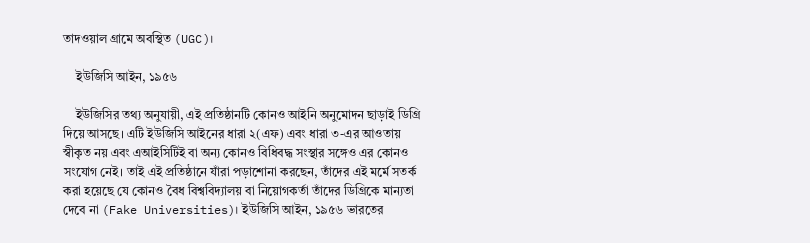তাদওয়াল গ্রামে অবস্থিত (UGC)।

    ইউজিসি আইন, ১৯৫৬

    ইউজিসির তথ্য অনুযায়ী, এই প্রতিষ্ঠানটি কোনও আইনি অনুমোদন ছাড়াই ডিগ্রি দিয়ে আসছে। এটি ইউজিসি আইনের ধারা ২(এফ) এবং ধারা ৩-এর আওতায় স্বীকৃত নয় এবং এআইসিটিই বা অন্য কোনও বিধিবদ্ধ সংস্থার সঙ্গেও এর কোনও সংযোগ নেই। তাই এই প্রতিষ্ঠানে যাঁরা পড়াশোনা করছেন, তাঁদের এই মর্মে সতর্ক করা হয়েছে যে কোনও বৈধ বিশ্ববিদ্যালয় বা নিয়োগকর্তা তাঁদের ডিগ্রিকে মান্যতা দেবে না (Fake Universities)। ইউজিসি আইন, ১৯৫৬ ভারতের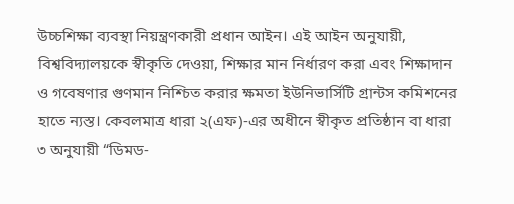উচ্চশিক্ষা ব্যবস্থা নিয়ন্ত্রণকারী প্রধান আইন। এই আইন অনুযায়ী, বিশ্ববিদ্যালয়কে স্বীকৃতি দেওয়া, শিক্ষার মান নির্ধারণ করা এবং শিক্ষাদান ও গবেষণার গুণমান নিশ্চিত করার ক্ষমতা ইউনিভার্সিটি গ্রান্টস কমিশনের হাতে ন্যস্ত। কেবলমাত্র ধারা ২(এফ)-এর অধীনে স্বীকৃত প্রতিষ্ঠান বা ধারা ৩ অনুযায়ী “ডিমড-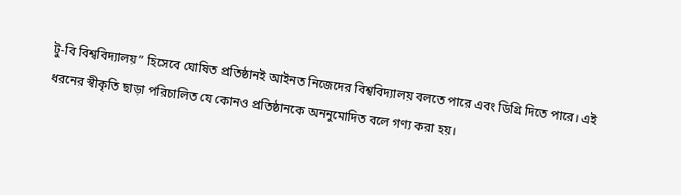টু-বি বিশ্ববিদ্যালয়” হিসেবে ঘোষিত প্রতিষ্ঠানই আইনত নিজেদের বিশ্ববিদ্যালয় বলতে পারে এবং ডিগ্রি দিতে পারে। এই ধরনের স্বীকৃতি ছাড়া পরিচালিত যে কোনও প্রতিষ্ঠানকে অননুমোদিত বলে গণ্য করা হয়।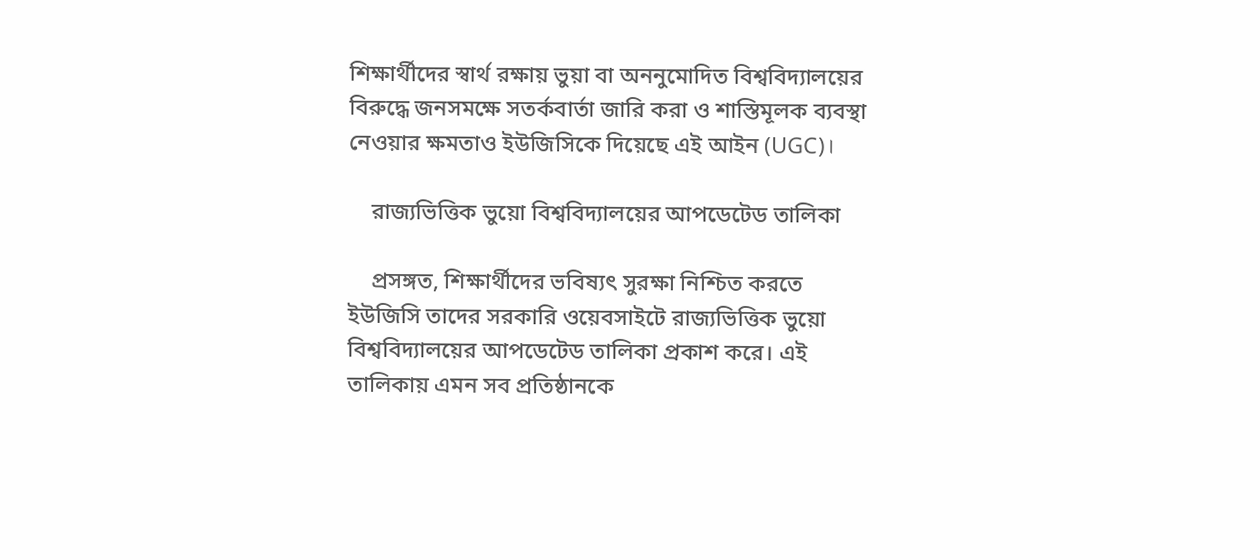শিক্ষার্থীদের স্বার্থ রক্ষায় ভুয়া বা অননুমোদিত বিশ্ববিদ্যালয়ের বিরুদ্ধে জনসমক্ষে সতর্কবার্তা জারি করা ও শাস্তিমূলক ব্যবস্থা নেওয়ার ক্ষমতাও ইউজিসিকে দিয়েছে এই আইন (UGC)।

    রাজ্যভিত্তিক ভুয়ো বিশ্ববিদ্যালয়ের আপডেটেড তালিকা

    প্রসঙ্গত, শিক্ষার্থীদের ভবিষ্যৎ সুরক্ষা নিশ্চিত করতে ইউজিসি তাদের সরকারি ওয়েবসাইটে রাজ্যভিত্তিক ভুয়ো বিশ্ববিদ্যালয়ের আপডেটেড তালিকা প্রকাশ করে। এই তালিকায় এমন সব প্রতিষ্ঠানকে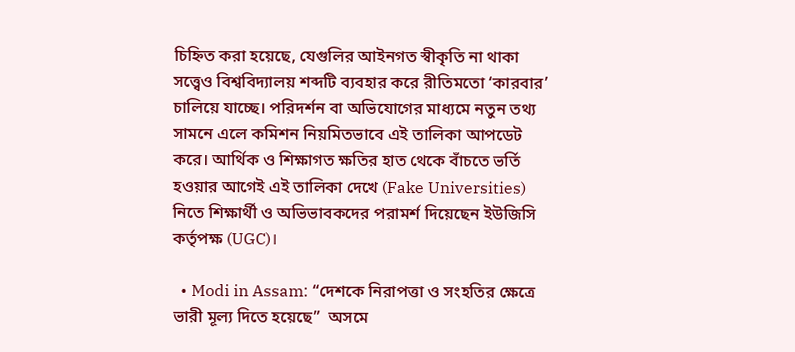চিহ্নিত করা হয়েছে, যেগুলির আইনগত স্বীকৃতি না থাকা সত্ত্বেও বিশ্ববিদ্যালয় শব্দটি ব্যবহার করে রীতিমতো ‘কারবার’ চালিয়ে যাচ্ছে। পরিদর্শন বা অভিযোগের মাধ্যমে নতুন তথ্য সামনে এলে কমিশন নিয়মিতভাবে এই তালিকা আপডেট করে। আর্থিক ও শিক্ষাগত ক্ষতির হাত থেকে বাঁচতে ভর্তি হওয়ার আগেই এই তালিকা দেখে (Fake Universities) নিতে শিক্ষার্থী ও অভিভাবকদের পরামর্শ দিয়েছেন ইউজিসি কর্তৃপক্ষ (UGC)।

  • Modi in Assam: “দেশকে নিরাপত্তা ও সংহতির ক্ষেত্রে ভারী মূল্য দিতে হয়েছে”  অসমে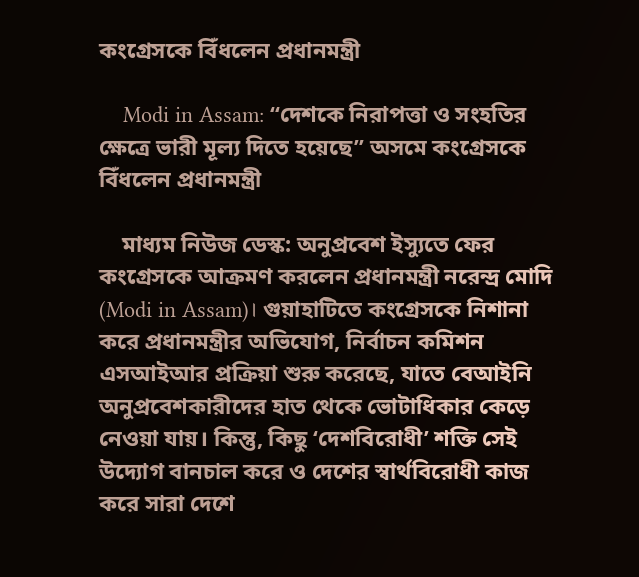কংগ্রেসকে বিঁধলেন প্রধানমন্ত্রী

    Modi in Assam: “দেশকে নিরাপত্তা ও সংহতির ক্ষেত্রে ভারী মূল্য দিতে হয়েছে” অসমে কংগ্রেসকে বিঁধলেন প্রধানমন্ত্রী

    মাধ্যম নিউজ ডেস্ক: অনুপ্রবেশ ইস্যুতে ফের কংগ্রেসকে আক্রমণ করলেন প্রধানমন্ত্রী নরেন্দ্র মোদি (Modi in Assam)। গুয়াহাটিতে কংগ্রেসকে নিশানা করে প্রধানমন্ত্রীর অভিযোগ, নির্বাচন কমিশন এসআইআর প্রক্রিয়া শুরু করেছে, যাতে বেআইনি অনুপ্রবেশকারীদের হাত থেকে ভোটাধিকার কেড়ে নেওয়া যায়। কিন্তু, কিছু ‘দেশবিরোধী’ শক্তি সেই উদ্যোগ বানচাল করে ও দেশের স্বার্থবিরোধী কাজ করে সারা দেশে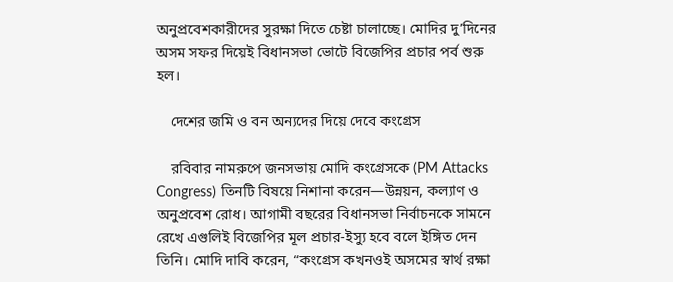অনুপ্রবেশকারীদের সুরক্ষা দিতে চেষ্টা চালাচ্ছে। মোদির দু’দিনের অসম সফর দিয়েই বিধানসভা ভোটে বিজেপির প্রচার পর্ব শুরু হল।

    দেশের জমি ও বন অন্যদের দিয়ে দেবে কংগ্রেস

    রবিবার নামরুপে জনসভায় মোদি কংগ্রেসকে (PM Attacks Congress) তিনটি বিষয়ে নিশানা করেন—উন্নয়ন, কল্যাণ ও অনুপ্রবেশ রোধ। আগামী বছরের বিধানসভা নির্বাচনকে সামনে রেখে এগুলিই বিজেপির মূল প্রচার-ইস্যু হবে বলে ইঙ্গিত দেন তিনি। মোদি দাবি করেন, “কংগ্রেস কখনওই অসমের স্বার্থ রক্ষা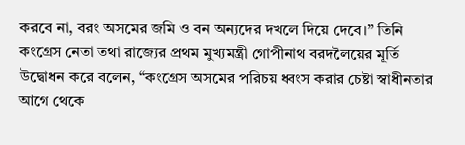করবে না, বরং অসমের জমি ও বন অন্যদের দখলে দিয়ে দেবে।” তিনি কংগ্রেস নেতা তথা রাজ্যের প্রথম মুখ্যমন্ত্রী গোপীনাথ বরদলৈয়ের মূর্তি উদ্বোধন করে বলেন, “কংগ্রেস অসমের পরিচয় ধ্বংস করার চেষ্টা স্বাধীনতার আগে থেকে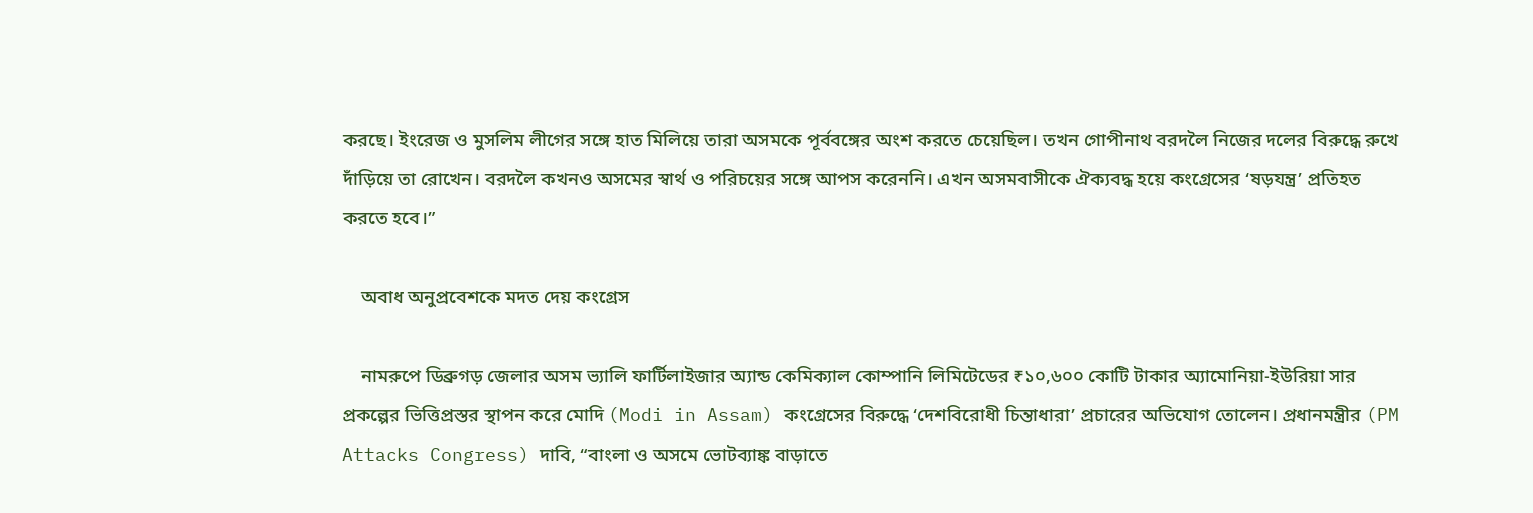করছে। ইংরেজ ও মুসলিম লীগের সঙ্গে হাত মিলিয়ে তারা অসমকে পূর্ববঙ্গের অংশ করতে চেয়েছিল। তখন গোপীনাথ বরদলৈ নিজের দলের বিরুদ্ধে রুখে দাঁড়িয়ে তা রোখেন। বরদলৈ কখনও অসমের স্বার্থ ও পরিচয়ের সঙ্গে আপস করেননি। এখন অসমবাসীকে ঐক্যবদ্ধ হয়ে কংগ্রেসের ‘ষড়যন্ত্র’ প্রতিহত করতে হবে।”

    অবাধ অনুপ্রবেশকে মদত দেয় কংগ্রেস

    নামরুপে ডিব্রুগড় জেলার অসম ভ্যালি ফার্টিলাইজার অ্যান্ড কেমিক্যাল কোম্পানি লিমিটেডের ₹১০,৬০০ কোটি টাকার অ্যামোনিয়া-ইউরিয়া সার প্রকল্পের ভিত্তিপ্রস্তর স্থাপন করে মোদি (Modi in Assam) কংগ্রেসের বিরুদ্ধে ‘দেশবিরোধী চিন্তাধারা’ প্রচারের অভিযোগ তোলেন। প্রধানমন্ত্রীর (PM Attacks Congress) দাবি, “বাংলা ও অসমে ভোটব্যাঙ্ক বাড়াতে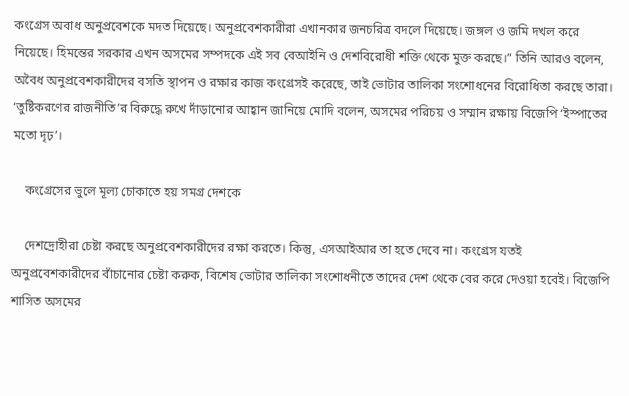কংগ্রেস অবাধ অনুপ্রবেশকে মদত দিয়েছে। অনুপ্রবেশকারীরা এখানকার জনচরিত্র বদলে দিয়েছে। জঙ্গল ও জমি দখল করে নিয়েছে। হিমন্তের সরকার এখন অসমের সম্পদকে এই সব বেআইনি ও দেশবিরোধী শক্তি থেকে মুক্ত করছে।” তিনি আরও বলেন, অবৈধ অনুপ্রবেশকারীদের বসতি স্থাপন ও রক্ষার কাজ কংগ্রেসই করেছে, তাই ভোটার তালিকা সংশোধনের বিরোধিতা করছে তারা। ‘তুষ্টিকরণের রাজনীতি’র বিরুদ্ধে রুখে দাঁড়ানোর আহ্বান জানিয়ে মোদি বলেন, অসমের পরিচয় ও সম্মান রক্ষায় বিজেপি ‘ইস্পাতের মতো দৃঢ়’।

    কংগ্রেসের ভুলে মূল্য চোকাতে হয় সমগ্র দেশকে

    দেশদ্রোহীরা চেষ্টা করছে অনুপ্রবেশকারীদের রক্ষা করতে। কিন্তু, এসআইআর তা হতে দেবে না। কংগ্রেস যতই অনুপ্রবেশকারীদের বাঁচানোর চেষ্টা করুক, বিশেষ ভোটার তালিকা সংশোধনীতে তাদের দেশ থেকে বের করে দেওয়া হবেই। বিজেপি শাসিত অসমের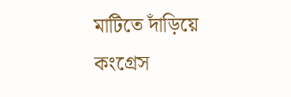মাটিতে দাঁড়িয়ে কংগ্রেস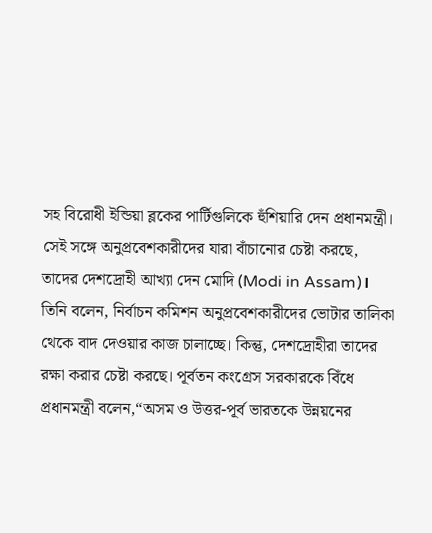সহ বিরোধী ইন্ডিয়া ব্লকের পার্টিগুলিকে হুঁশিয়ারি দেন প্রধানমন্ত্রী। সেই সঙ্গে অনুপ্রবেশকারীদের যারা বাঁচানোর চেষ্টা করছে, তাদের দেশদ্রোহী আখ্যা দেন মোদি (Modi in Assam)। তিনি বলেন, নির্বাচন কমিশন অনুপ্রবেশকারীদের ভোটার তালিকা থেকে বাদ দেওয়ার কাজ চালাচ্ছে। কিন্তু, দেশদ্রোহীরা তাদের রক্ষা করার চেষ্টা করছে। পূর্বতন কংগ্রেস সরকারকে বিঁধে প্রধানমন্ত্রী বলেন,“অসম ও উত্তর-পূর্ব ভারতকে উন্নয়নের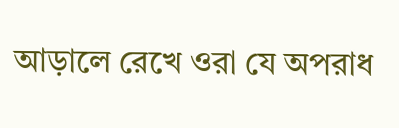আড়ালে রেখে ওরা যে অপরাধ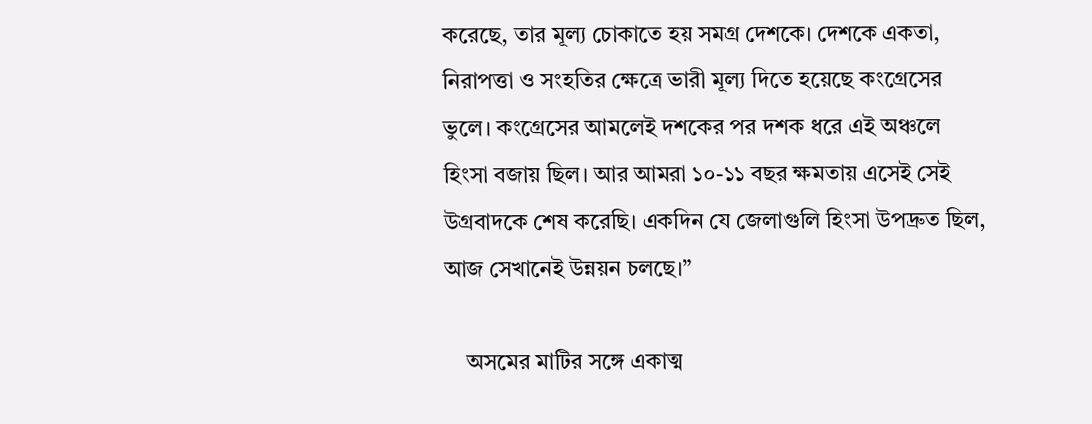করেছে, তার মূল্য চোকাতে হয় সমগ্র দেশকে। দেশকে একতা, নিরাপত্তা ও সংহতির ক্ষেত্রে ভারী মূল্য দিতে হয়েছে কংগ্রেসের ভুলে। কংগ্রেসের আমলেই দশকের পর দশক ধরে এই অঞ্চলে হিংসা বজায় ছিল। আর আমরা ১০-১১ বছর ক্ষমতায় এসেই সেই উগ্রবাদকে শেষ করেছি। একদিন যে জেলাগুলি হিংসা উপদ্রুত ছিল, আজ সেখানেই উন্নয়ন চলছে।”

    অসমের মাটির সঙ্গে একাত্ম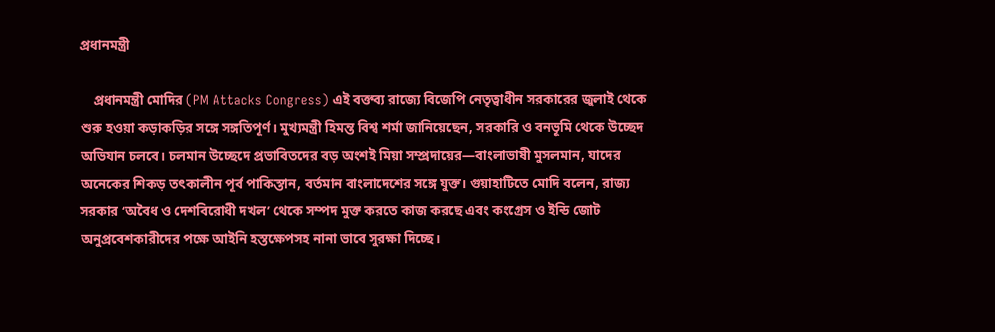প্রধানমন্ত্রী

    প্রধানমন্ত্রী মোদির (PM Attacks Congress) এই বক্তব্য রাজ্যে বিজেপি নেতৃত্বাধীন সরকারের জুলাই থেকে শুরু হওয়া কড়াকড়ির সঙ্গে সঙ্গতিপূর্ণ। মুখ্যমন্ত্রী হিমন্ত বিশ্ব শর্মা জানিয়েছেন, সরকারি ও বনভূমি থেকে উচ্ছেদ অভিযান চলবে। চলমান উচ্ছেদে প্রভাবিতদের বড় অংশই মিয়া সম্প্রদায়ের—বাংলাভাষী মুসলমান, যাদের অনেকের শিকড় তৎকালীন পূর্ব পাকিস্তান, বর্তমান বাংলাদেশের সঙ্গে যুক্ত। গুয়াহাটিতে মোদি বলেন, রাজ্য সরকার ‘অবৈধ ও দেশবিরোধী দখল’ থেকে সম্পদ মুক্ত করতে কাজ করছে এবং কংগ্রেস ও ইন্ডি জোট অনুপ্রবেশকারীদের পক্ষে আইনি হস্তক্ষেপসহ নানা ভাবে সুরক্ষা দিচ্ছে।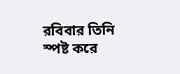রবিবার তিনি স্পষ্ট করে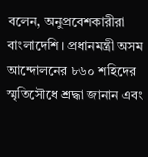বলেন, অনুপ্রবেশকারীরা বাংলাদেশি। প্রধানমন্ত্রী অসম আন্দোলনের ৮৬০ শহিদের স্মৃতিসৌধে শ্রদ্ধা জানান এবং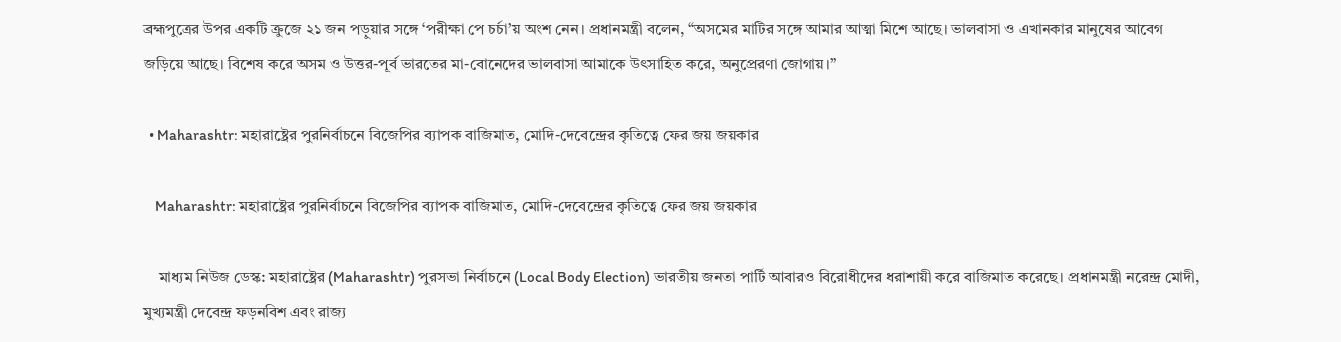ব্রহ্মপুত্রের উপর একটি ক্রুজে ২১ জন পড়ুয়ার সঙ্গে ‘পরীক্ষা পে চর্চা’য় অংশ নেন। প্রধানমন্ত্রী বলেন, “অসমের মাটির সঙ্গে আমার আত্মা মিশে আছে। ভালবাসা ও এখানকার মানুষের আবেগ জড়িয়ে আছে। বিশেষ করে অসম ও উত্তর-পূর্ব ভারতের মা-বোনেদের ভালবাসা আমাকে উৎসাহিত করে, অনুপ্রেরণা জোগায়।”

  • Maharashtr: মহারাষ্ট্রের পুরনির্বাচনে বিজেপির ব্যাপক বাজিমাত, মোদি-দেবেন্দ্রের কৃতিত্বে ফের জয় জয়কার

    Maharashtr: মহারাষ্ট্রের পুরনির্বাচনে বিজেপির ব্যাপক বাজিমাত, মোদি-দেবেন্দ্রের কৃতিত্বে ফের জয় জয়কার

    মাধ্যম নিউজ ডেস্ক: মহারাষ্ট্রের (Maharashtr) পুরসভা নির্বাচনে (Local Body Election) ভারতীয় জনতা পার্টি আবারও বিরোধীদের ধরাশায়ী করে বাজিমাত করেছে। প্রধানমন্ত্রী নরেন্দ্র মোদী, মুখ্যমন্ত্রী দেবেন্দ্র ফড়নবিশ এবং রাজ্য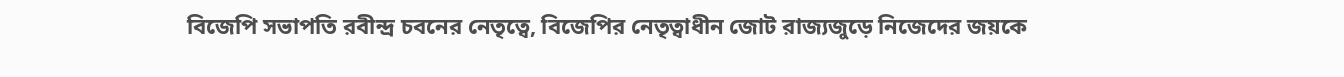বিজেপি সভাপতি রবীন্দ্র চবনের নেতৃত্বে, বিজেপির নেতৃত্বাধীন জোট রাজ্যজুড়ে নিজেদের জয়কে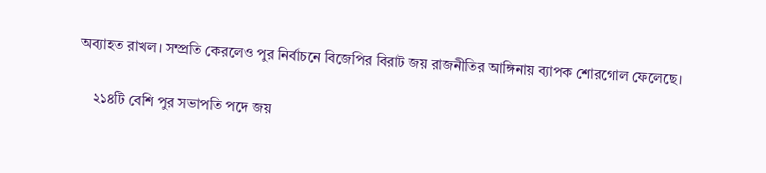অব্যাহত রাখল। সম্প্রতি কেরলেও পুর নির্বাচনে বিজেপির বিরাট জয় রাজনীতির আঙ্গিনায় ব্যাপক শোরগোল ফেলেছে।

    ২১৪টি বেশি পুর সভাপতি পদে জয়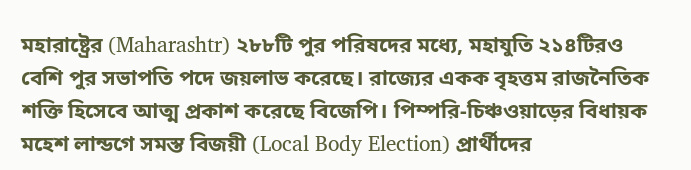মহারাষ্ট্রের (Maharashtr) ২৮৮টি পুর পরিষদের মধ্যে, মহাযুতি ২১৪টিরও বেশি পুর সভাপতি পদে জয়লাভ করেছে। রাজ্যের একক বৃহত্তম রাজনৈতিক শক্তি হিসেবে আত্ম প্রকাশ করেছে বিজেপি। পিম্পরি-চিঞ্চওয়াড়ের বিধায়ক মহেশ লান্ডগে সমস্ত বিজয়ী (Local Body Election) প্রার্থীদের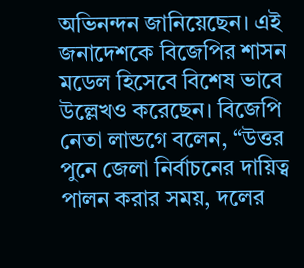অভিনন্দন জানিয়েছেন। এই জনাদেশকে বিজেপির শাসন মডেল হিসেবে বিশেষ ভাবে উল্লেখও করেছেন। বিজেপি নেতা লান্ডগে বলেন, “উত্তর পুনে জেলা নির্বাচনের দায়িত্ব পালন করার সময়, দলের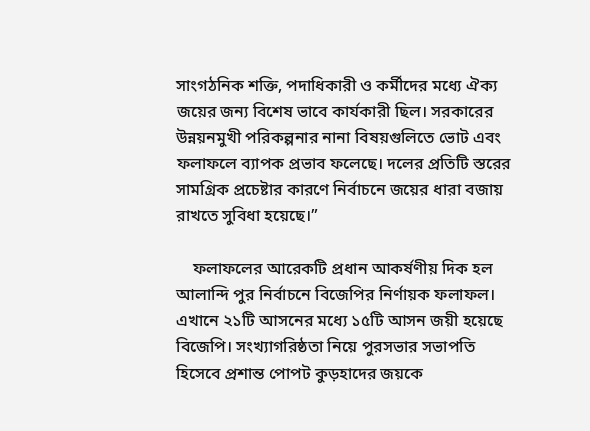সাংগঠনিক শক্তি, পদাধিকারী ও কর্মীদের মধ্যে ঐক্য জয়ের জন্য বিশেষ ভাবে কার্যকারী ছিল। সরকারের উন্নয়নমুখী পরিকল্পনার নানা বিষয়গুলিতে ভোট এবং ফলাফলে ব্যাপক প্রভাব ফলেছে। দলের প্রতিটি স্তরের সামগ্রিক প্রচেষ্টার কারণে নির্বাচনে জয়ের ধারা বজায় রাখতে সুবিধা হয়েছে।”

    ফলাফলের আরেকটি প্রধান আকর্ষণীয় দিক হল আলান্দি পুর নির্বাচনে বিজেপির নির্ণায়ক ফলাফল। এখানে ২১টি আসনের মধ্যে ১৫টি আসন জয়ী হয়েছে বিজেপি। সংখ্যাগরিষ্ঠতা নিয়ে পুরসভার সভাপতি হিসেবে প্রশান্ত পোপট কুড়হাদের জয়কে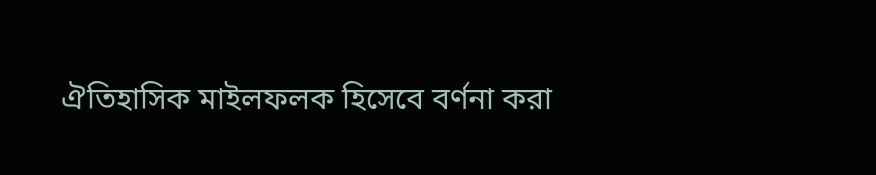ঐতিহাসিক মাইলফলক হিসেবে বর্ণনা করা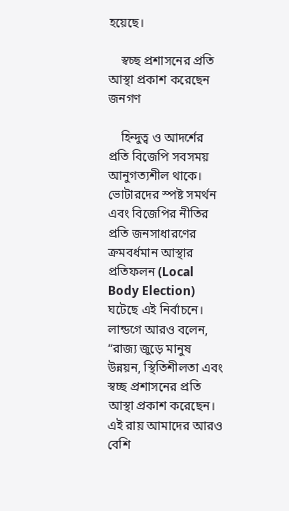হয়েছে।

    স্বচ্ছ প্রশাসনের প্রতি আস্থা প্রকাশ করেছেন জনগণ

    হিন্দুত্ব ও আদর্শের প্রতি বিজেপি সবসময় আনুগত্যশীল থাকে। ভোটারদের স্পষ্ট সমর্থন এবং বিজেপির নীতির প্রতি জনসাধারণের ক্রমবর্ধমান আস্থার প্রতিফলন (Local Body Election) ঘটেছে এই নির্বাচনে। লান্ডগে আরও বলেন, “রাজ্য জুড়ে মানুষ উন্নয়ন, স্থিতিশীলতা এবং স্বচ্ছ প্রশাসনের প্রতি আস্থা প্রকাশ করেছেন। এই রায় আমাদের আরও বেশি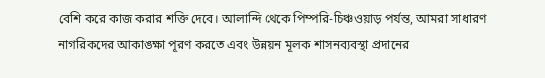বেশি করে কাজ করার শক্তি দেবে। আলান্দি থেকে পিম্পরি-চিঞ্চওয়াড় পর্যন্ত, আমরা সাধারণ নাগরিকদের আকাঙ্ক্ষা পূরণ করতে এবং উন্নয়ন মূলক শাসনব্যবস্থা প্রদানের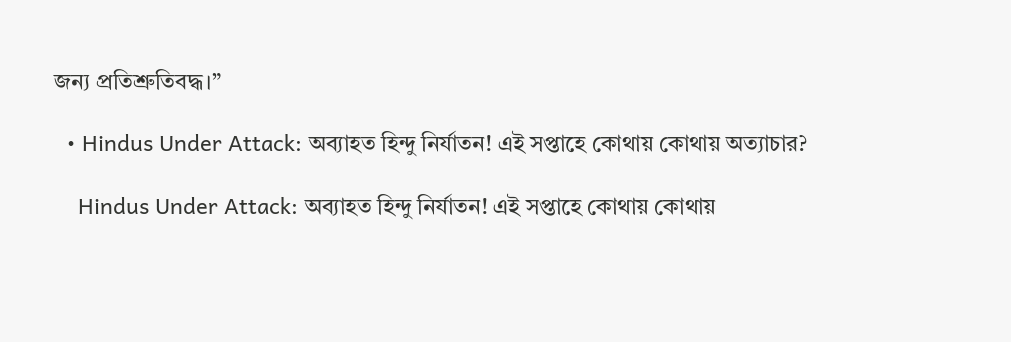জন্য প্রতিশ্রুতিবদ্ধ।”

  • Hindus Under Attack: অব্যাহত হিন্দু নির্যাতন! এই সপ্তাহে কোথায় কোথায় অত্যাচার?

    Hindus Under Attack: অব্যাহত হিন্দু নির্যাতন! এই সপ্তাহে কোথায় কোথায়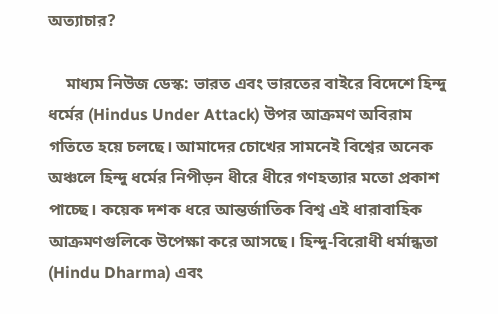অত্যাচার?

    মাধ্যম নিউজ ডেস্ক: ভারত এবং ভারতের বাইরে বিদেশে হিন্দু ধর্মের (Hindus Under Attack) উপর আক্রমণ অবিরাম গতিতে হয়ে চলছে। আমাদের চোখের সামনেই বিশ্বের অনেক অঞ্চলে হিন্দু ধর্মের নিপীড়ন ধীরে ধীরে গণহত্যার মতো প্রকাশ পাচ্ছে। কয়েক দশক ধরে আন্তর্জাতিক বিশ্ব এই ধারাবাহিক আক্রমণগুলিকে উপেক্ষা করে আসছে। হিন্দু-বিরোধী ধর্মান্ধতা (Hindu Dharma) এবং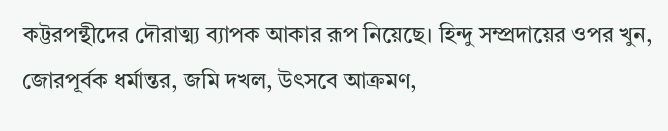কট্টরপন্থীদের দৌরাত্ম্য ব্যাপক আকার রূপ নিয়েছে। হিন্দু সম্প্রদায়ের ওপর খুন, জোরপূর্বক ধর্মান্তর, জমি দখল, উৎসবে আক্রমণ,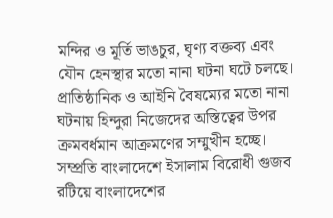মন্দির ও মূর্তি ভাঙচুর, ঘৃণ্য বক্তব্য এবং যৌন হেনস্থার মতো নানা ঘটনা ঘটে চলছে। প্রাতিষ্ঠানিক ও আইনি বৈষম্যের মতো নানা ঘটনায় হিন্দুরা নিজেদের অস্তিত্বের উপর ক্রমবর্ধমান আক্রমণের সম্মুখীন হচ্ছে। সম্প্রতি বাংলাদেশে ইসালাম বিরোধী গুজব রটিয়ে বাংলাদেশের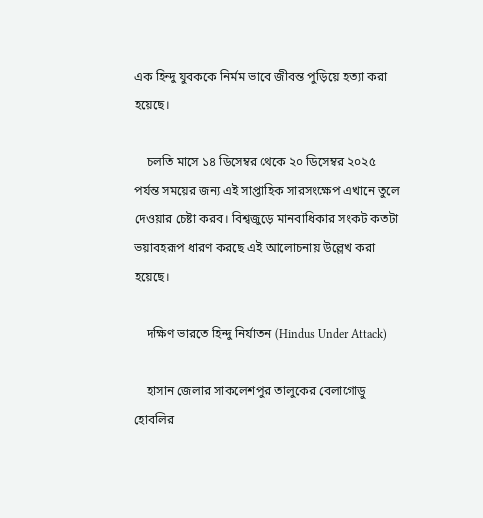এক হিন্দু যুবককে নির্মম ভাবে জীবন্ত পুড়িয়ে হত্যা করা হয়েছে।

    চলতি মাসে ১৪ ডিসেম্বর থেকে ২০ ডিসেম্বর ২০২৫ পর্যন্ত সময়ের জন্য এই সাপ্তাহিক সারসংক্ষেপ এখানে তুলে দেওয়ার চেষ্টা করব। বিশ্বজুড়ে মানবাধিকার সংকট কতটা ভয়াবহরূপ ধারণ করছে এই আলোচনায় উল্লেখ করা হয়েছে।

    দক্ষিণ ভারতে হিন্দু নির্যাতন (Hindus Under Attack)

    হাসান জেলার সাকলেশপুর তালুকের বেলাগোডু হোবলির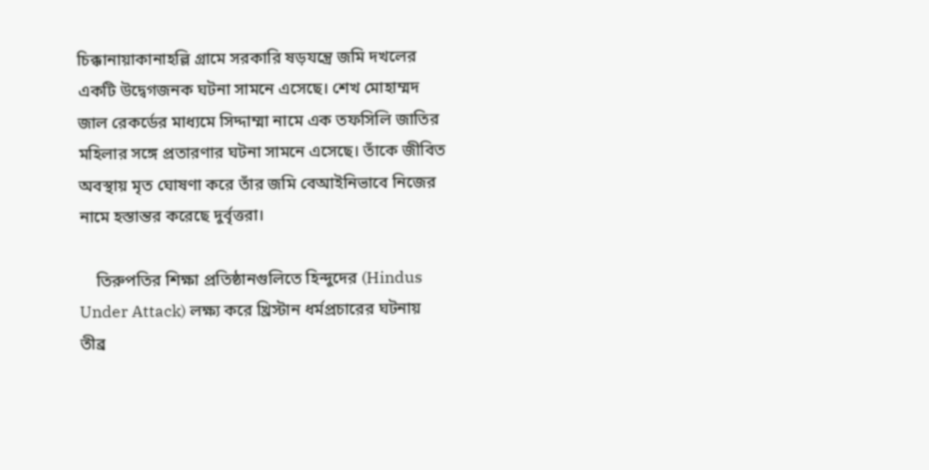চিক্কানায়াকানাহল্লি গ্রামে সরকারি ষড়যন্ত্রে জমি দখলের একটি উদ্বেগজনক ঘটনা সামনে এসেছে। শেখ মোহাম্মদ জাল রেকর্ডের মাধ্যমে সিদ্দাম্মা নামে এক তফসিলি জাতির মহিলার সঙ্গে প্রতারণার ঘটনা সামনে এসেছে। তাঁকে জীবিত অবস্থায় মৃত ঘোষণা করে তাঁর জমি বেআইনিভাবে নিজের নামে হস্তান্তর করেছে দুর্বৃত্তরা।

    তিরুপতির শিক্ষা প্রতিষ্ঠানগুলিতে হিন্দুদের (Hindus Under Attack) লক্ষ্য করে খ্রিস্টান ধর্মপ্রচারের ঘটনায় তীব্র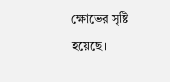ক্ষোভের সৃষ্টি হয়েছে।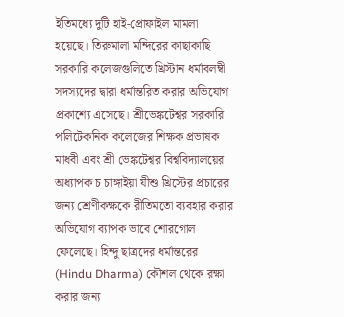ইতিমধ্যে দুটি হাই-প্রোফাইল মামলা হয়েছে। তিরুমালা মন্দিরের কাছাকাছি সরকারি কলেজগুলিতে খ্রিস্টান ধর্মাবলম্বী সদস্যদের দ্বারা ধর্মান্তরিত করার অভিযোগ প্রকাশ্যে এসেছে। শ্রীভেঙ্কটেশ্বর সরকারি পলিটেকনিক কলেজের শিক্ষক প্রভাষক মাধবী এবং শ্রী ভেঙ্কটেশ্বর বিশ্ববিদ্যালয়ের অধ্যাপক চ চাঙ্গাইয়া যীশু খ্রিস্টের প্রচারের জন্য শ্রেণীকক্ষকে রীতিমতো ব্যবহার করার অভিযোগ ব্যাপক ভাবে শোরগোল ফেলেছে। হিন্দু ছাত্রদের ধর্মান্তরের (Hindu Dharma) কৌশল থেকে রক্ষা করার জন্য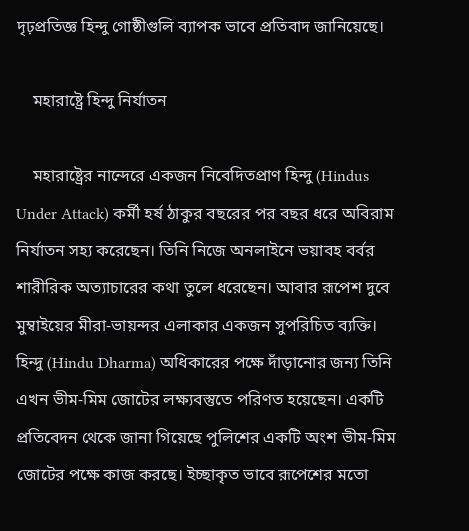দৃঢ়প্রতিজ্ঞ হিন্দু গোষ্ঠীগুলি ব্যাপক ভাবে প্রতিবাদ জানিয়েছে।

    মহারাষ্ট্রে হিন্দু নির্যাতন

    মহারাষ্ট্রের নান্দেরে একজন নিবেদিতপ্রাণ হিন্দু (Hindus Under Attack) কর্মী হর্ষ ঠাকুর বছরের পর বছর ধরে অবিরাম নির্যাতন সহ্য করেছেন। তিনি নিজে অনলাইনে ভয়াবহ বর্বর শারীরিক অত্যাচারের কথা তুলে ধরেছেন। আবার রূপেশ দুবে মুম্বাইয়ের মীরা-ভায়ন্দর এলাকার একজন সুপরিচিত ব্যক্তি। হিন্দু (Hindu Dharma) অধিকারের পক্ষে দাঁড়ানোর জন্য তিনি এখন ভীম-মিম জোটের লক্ষ্যবস্তুতে পরিণত হয়েছেন। একটি প্রতিবেদন থেকে জানা গিয়েছে পুলিশের একটি অংশ ভীম-মিম জোটের পক্ষে কাজ করছে। ইচ্ছাকৃত ভাবে রূপেশের মতো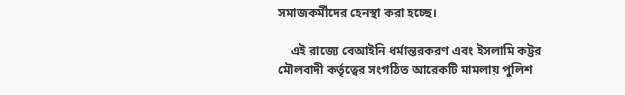সমাজকর্মীদের হেনস্থা করা হচ্ছে।

    এই রাজ্যে বেআইনি ধর্মান্তরকরণ এবং ইসলামি কট্টর মৌলবাদী কর্তৃত্বের সংগঠিত আরেকটি মামলায় পুলিশ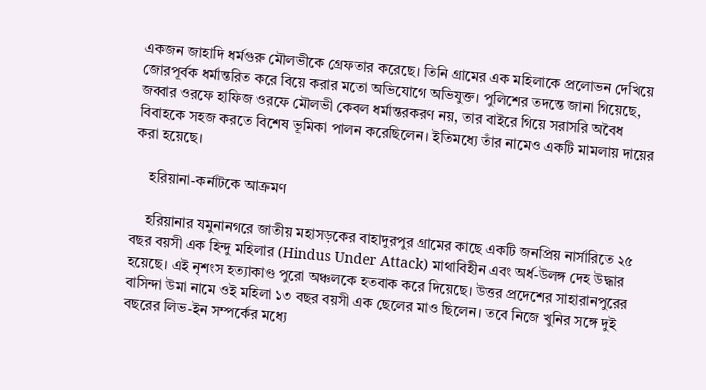একজন জাহাদি ধর্মগুরু মৌলভীকে গ্রেফতার করেছে। তিনি গ্রামের এক মহিলাকে প্রলোভন দেখিয়ে জোরপূর্বক ধর্মান্তরিত করে বিয়ে করার মতো অভিযোগে অভিযুক্ত। পুলিশের তদন্তে জানা গিয়েছে, জব্বার ওরফে হাফিজ ওরফে মৌলভী কেবল ধর্মান্তরকরণ নয়, তার বাইরে গিয়ে সরাসরি অবৈধ বিবাহকে সহজ করতে বিশেষ ভূমিকা পালন করেছিলেন। ইতিমধ্যে তাঁর নামেও একটি মামলায় দায়ের করা হয়েছে।

    হরিয়ানা-কর্নাটকে আক্রমণ

    হরিয়ানার যমুনানগরে জাতীয় মহাসড়কের বাহাদুরপুর গ্রামের কাছে একটি জনপ্রিয় নার্সারিতে ২৫ বছর বয়সী এক হিন্দু মহিলার (Hindus Under Attack) মাথাবিহীন এবং অর্ধ-উলঙ্গ দেহ উদ্ধার হয়েছে। এই নৃশংস হত্যাকাণ্ড পুরো অঞ্চলকে হতবাক করে দিয়েছে। উত্তর প্রদেশের সাহারানপুরের বাসিন্দা উমা নামে ওই মহিলা ১৩ বছর বয়সী এক ছেলের মাও ছিলেন। তবে নিজে খুনির সঙ্গে দুই বছরের লিভ-ইন সম্পর্কের মধ্যে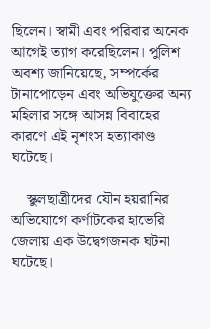ছিলেন। স্বামী এবং পরিবার অনেক আগেই ত্যাগ করেছিলেন। পুলিশ অবশ্য জানিয়েছে, সম্পর্কের টানাপোড়েন এবং অভিযুক্তের অন্য মহিলার সঙ্গে আসন্ন বিবাহের কারণে এই নৃশংস হত্যাকাণ্ড ঘটেছে।

    স্কুলছাত্রীদের যৌন হয়রানির অভিযোগে কর্ণাটকের হাভেরি জেলায় এক উদ্বেগজনক ঘটনা ঘটেছে।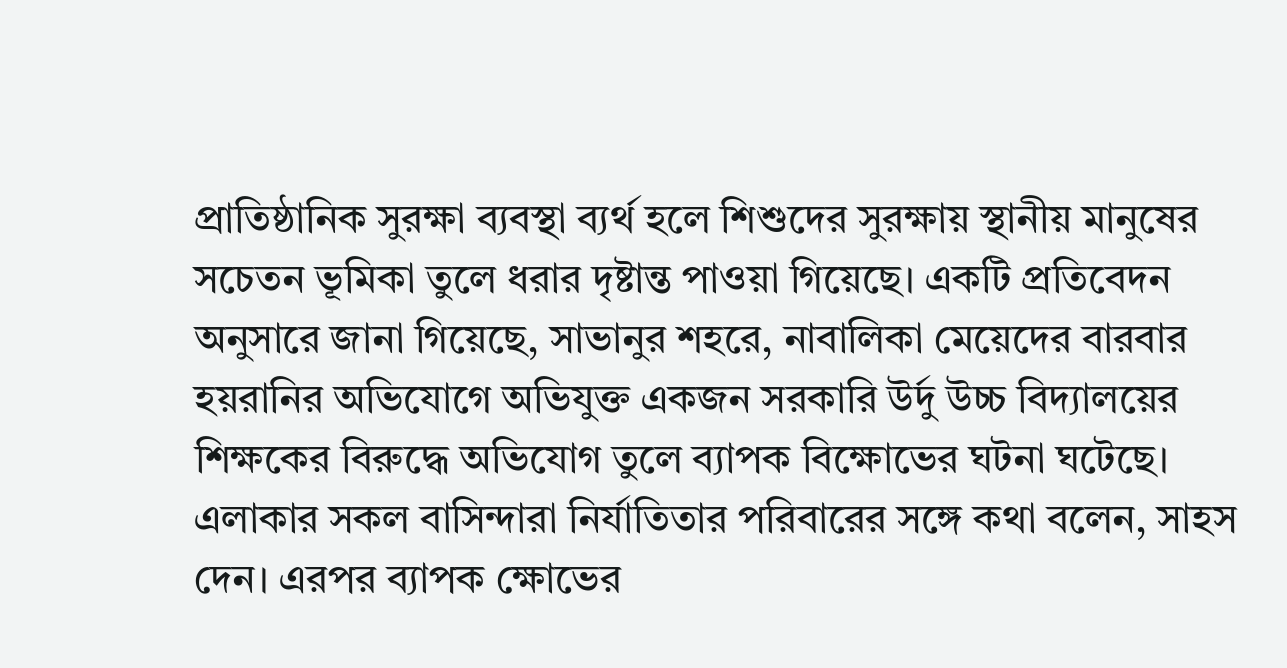প্রাতিষ্ঠানিক সুরক্ষা ব্যবস্থা ব্যর্থ হলে শিশুদের সুরক্ষায় স্থানীয় মানুষের সচেতন ভূমিকা তুলে ধরার দৃষ্টান্ত পাওয়া গিয়েছে। একটি প্রতিবেদন অনুসারে জানা গিয়েছে, সাভানুর শহরে, নাবালিকা মেয়েদের বারবার হয়রানির অভিযোগে অভিযুক্ত একজন সরকারি উর্দু উচ্চ বিদ্যালয়ের শিক্ষকের বিরুদ্ধে অভিযোগ তুলে ব্যাপক বিক্ষোভের ঘটনা ঘটেছে। এলাকার সকল বাসিন্দারা নির্যাতিতার পরিবারের সঙ্গে কথা বলেন, সাহস দেন। এরপর ব্যাপক ক্ষোভের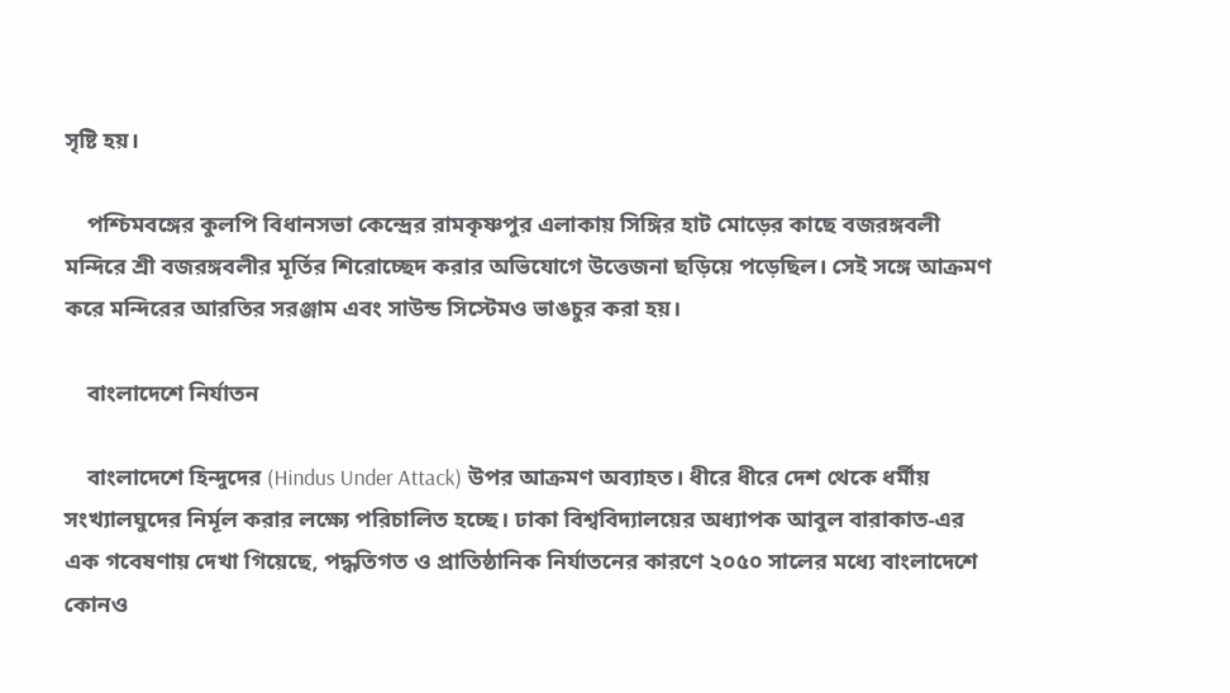সৃষ্টি হয়।

    পশ্চিমবঙ্গের কুলপি বিধানসভা কেন্দ্রের রামকৃষ্ণপুর এলাকায় সিঙ্গির হাট মোড়ের কাছে বজরঙ্গবলী মন্দিরে শ্রী বজরঙ্গবলীর মূর্তির শিরোচ্ছেদ করার অভিযোগে উত্তেজনা ছড়িয়ে পড়েছিল। সেই সঙ্গে আক্রমণ করে মন্দিরের আরতির সরঞ্জাম এবং সাউন্ড সিস্টেমও ভাঙচুর করা হয়।

    বাংলাদেশে নির্যাতন

    বাংলাদেশে হিন্দুদের (Hindus Under Attack) উপর আক্রমণ অব্যাহত। ধীরে ধীরে দেশ থেকে ধর্মীয় সংখ্যালঘুদের নির্মূল করার লক্ষ্যে পরিচালিত হচ্ছে। ঢাকা বিশ্ববিদ্যালয়ের অধ্যাপক আবুল বারাকাত-এর এক গবেষণায় দেখা গিয়েছে, পদ্ধতিগত ও প্রাতিষ্ঠানিক নির্যাতনের কারণে ২০৫০ সালের মধ্যে বাংলাদেশে কোনও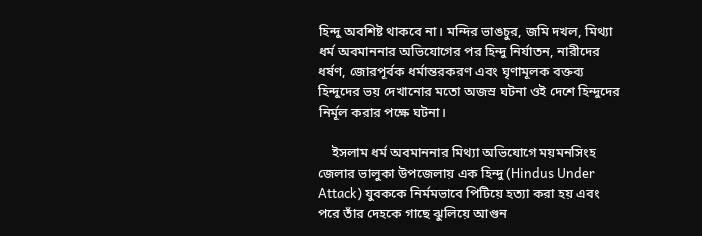হিন্দু অবশিষ্ট থাকবে না। মন্দির ভাঙচুর, জমি দখল, মিথ্যা ধর্ম অবমাননার অভিযোগের পর হিন্দু নির্যাতন, নারীদের ধর্ষণ, জোরপূর্বক ধর্মান্তরকরণ এবং ঘৃণামূলক বক্তব্য হিন্দুদের ভয় দেখানোর মতো অজস্র ঘটনা ওই দেশে হিন্দুদের নির্মূল করার পক্ষে ঘটনা।

    ইসলাম ধর্ম অবমাননার মিথ্যা অভিযোগে ময়মনসিংহ জেলার ভালুকা উপজেলায় এক হিন্দু (Hindus Under Attack) যুবককে নির্মমভাবে পিটিয়ে হত্যা করা হয় এবং পরে তাঁর দেহকে গাছে ঝুলিয়ে আগুন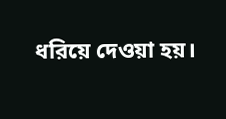ধরিয়ে দেওয়া হয়।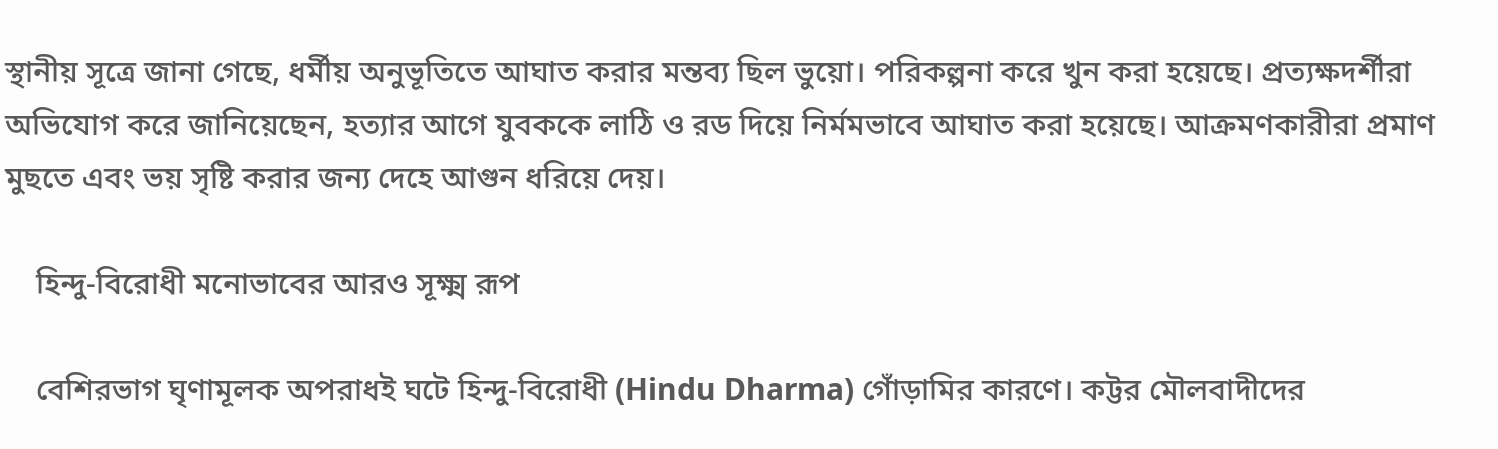স্থানীয় সূত্রে জানা গেছে, ধর্মীয় অনুভূতিতে আঘাত করার মন্তব্য ছিল ভুয়ো। পরিকল্পনা করে খুন করা হয়েছে। প্রত্যক্ষদর্শীরা অভিযোগ করে জানিয়েছেন, হত্যার আগে যুবককে লাঠি ও রড দিয়ে নির্মমভাবে আঘাত করা হয়েছে। আক্রমণকারীরা প্রমাণ মুছতে এবং ভয় সৃষ্টি করার জন্য দেহে আগুন ধরিয়ে দেয়।

    হিন্দু-বিরোধী মনোভাবের আরও সূক্ষ্ম রূপ

    বেশিরভাগ ঘৃণামূলক অপরাধই ঘটে হিন্দু-বিরোধী (Hindu Dharma) গোঁড়ামির কারণে। কট্টর মৌলবাদীদের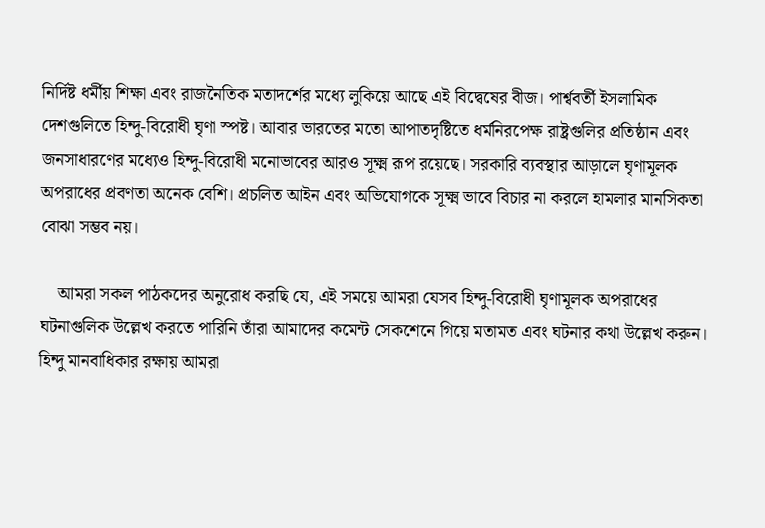নির্দিষ্ট ধর্মীয় শিক্ষা এবং রাজনৈতিক মতাদর্শের মধ্যে লুকিয়ে আছে এই বিদ্বেষের বীজ। পার্শ্ববর্তী ইসলামিক দেশগুলিতে হিন্দু-বিরোধী ঘৃণা স্পষ্ট। আবার ভারতের মতো আপাতদৃষ্টিতে ধর্মনিরপেক্ষ রাষ্ট্রগুলির প্রতিষ্ঠান এবং জনসাধারণের মধ্যেও হিন্দু-বিরোধী মনোভাবের আরও সূক্ষ্ম রূপ রয়েছে। সরকারি ব্যবস্থার আড়ালে ঘৃণামূলক অপরাধের প্রবণতা অনেক বেশি। প্রচলিত আইন এবং অভিযোগকে সূক্ষ্ম ভাবে বিচার না করলে হামলার মানসিকতা বোঝা সম্ভব নয়।

    আমরা সকল পাঠকদের অনুরোধ করছি যে, এই সময়ে আমরা যেসব হিন্দু-বিরোধী ঘৃণামূলক অপরাধের ঘটনাগুলিক উল্লেখ করতে পারিনি তাঁরা আমাদের কমেন্ট সেকশেনে গিয়ে মতামত এবং ঘটনার কথা উল্লেখ করুন। হিন্দু মানবাধিকার রক্ষায় আমরা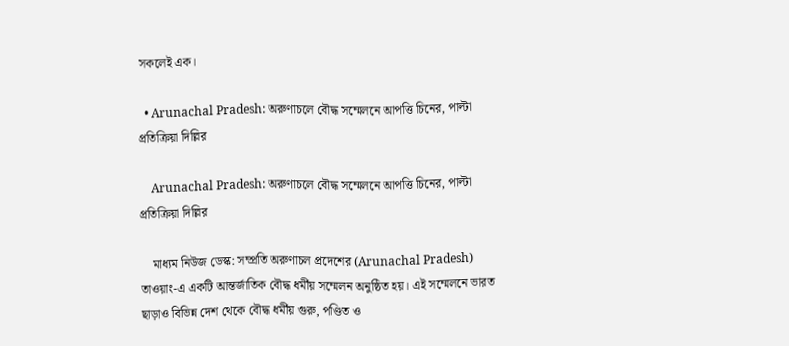সকলেই এক।

  • Arunachal Pradesh: অরুণাচলে বৌদ্ধ সম্মেলনে আপত্তি চিনের, পাল্টা প্রতিক্রিয়া দিল্লির

    Arunachal Pradesh: অরুণাচলে বৌদ্ধ সম্মেলনে আপত্তি চিনের, পাল্টা প্রতিক্রিয়া দিল্লির

    মাধ্যম নিউজ ডেস্ক: সম্প্রতি অরুণাচল প্রদেশের (Arunachal Pradesh) তাওয়াং-এ একটি আন্তর্জাতিক বৌদ্ধ ধর্মীয় সম্মেলন অনুষ্ঠিত হয়। এই সম্মেলনে ভারত ছাড়াও বিভিন্ন দেশ থেকে বৌদ্ধ ধর্মীয় গুরু, পণ্ডিত ও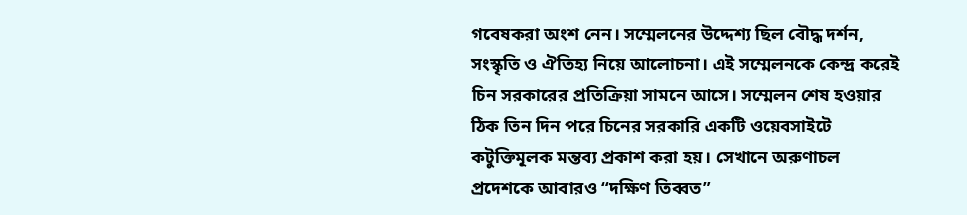গবেষকরা অংশ নেন। সম্মেলনের উদ্দেশ্য ছিল বৌদ্ধ দর্শন, সংস্কৃতি ও ঐতিহ্য নিয়ে আলোচনা। এই সম্মেলনকে কেন্দ্র করেই চিন সরকারের প্রতিক্রিয়া সামনে আসে। সম্মেলন শেষ হওয়ার ঠিক তিন দিন পরে চিনের সরকারি একটি ওয়েবসাইটে কটুক্তিমূলক মন্তব্য প্রকাশ করা হয়। সেখানে অরুণাচল প্রদেশকে আবারও “দক্ষিণ তিব্বত”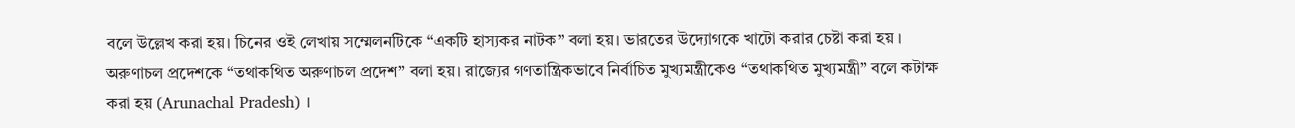বলে উল্লেখ করা হয়। চিনের ওই লেখায় সম্মেলনটিকে “একটি হাস্যকর নাটক” বলা হয়। ভারতের উদ্যোগকে খাটো করার চেষ্টা করা হয় । অরুণাচল প্রদেশকে “তথাকথিত অরুণাচল প্রদেশ” বলা হয়। রাজ্যের গণতান্ত্রিকভাবে নির্বাচিত মুখ্যমন্ত্রীকেও “তথাকথিত মুখ্যমন্ত্রী” বলে কটাক্ষ করা হয় (Arunachal Pradesh) ।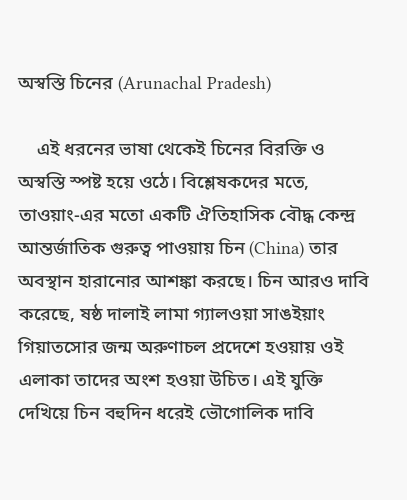অস্বস্তি চিনের (Arunachal Pradesh)

    এই ধরনের ভাষা থেকেই চিনের বিরক্তি ও অস্বস্তি স্পষ্ট হয়ে ওঠে। বিশ্লেষকদের মতে, তাওয়াং-এর মতো একটি ঐতিহাসিক বৌদ্ধ কেন্দ্র আন্তর্জাতিক গুরুত্ব পাওয়ায় চিন (China) তার অবস্থান হারানোর আশঙ্কা করছে। চিন আরও দাবি করেছে, ষষ্ঠ দালাই লামা গ্যালওয়া সাঙইয়াং গিয়াতসোর জন্ম অরুণাচল প্রদেশে হওয়ায় ওই এলাকা তাদের অংশ হওয়া উচিত। এই যুক্তি দেখিয়ে চিন বহুদিন ধরেই ভৌগোলিক দাবি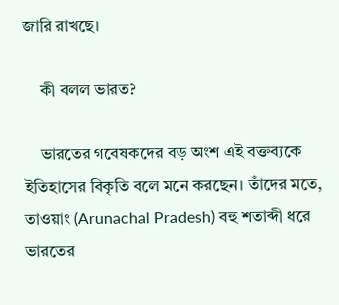জারি রাখছে।

    কী বলল ভারত?

    ভারতের গবেষকদের বড় অংশ এই বক্তব্যকে ইতিহাসের বিকৃতি বলে মনে করছেন। তাঁদের মতে, তাওয়াং (Arunachal Pradesh) বহু শতাব্দী ধরে ভারতের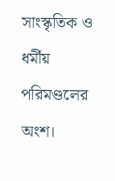সাংস্কৃতিক ও ধর্মীয় পরিমণ্ডলের অংশ।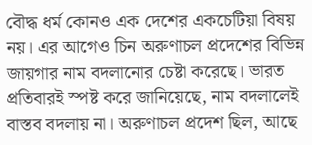বৌদ্ধ ধর্ম কোনও এক দেশের একচেটিয়া বিষয় নয়। এর আগেও চিন অরুণাচল প্রদেশের বিভিন্ন জায়গার নাম বদলানোর চেষ্টা করেছে। ভারত প্রতিবারই স্পষ্ট করে জানিয়েছে, নাম বদলালেই বাস্তব বদলায় না। অরুণাচল প্রদেশ ছিল, আছে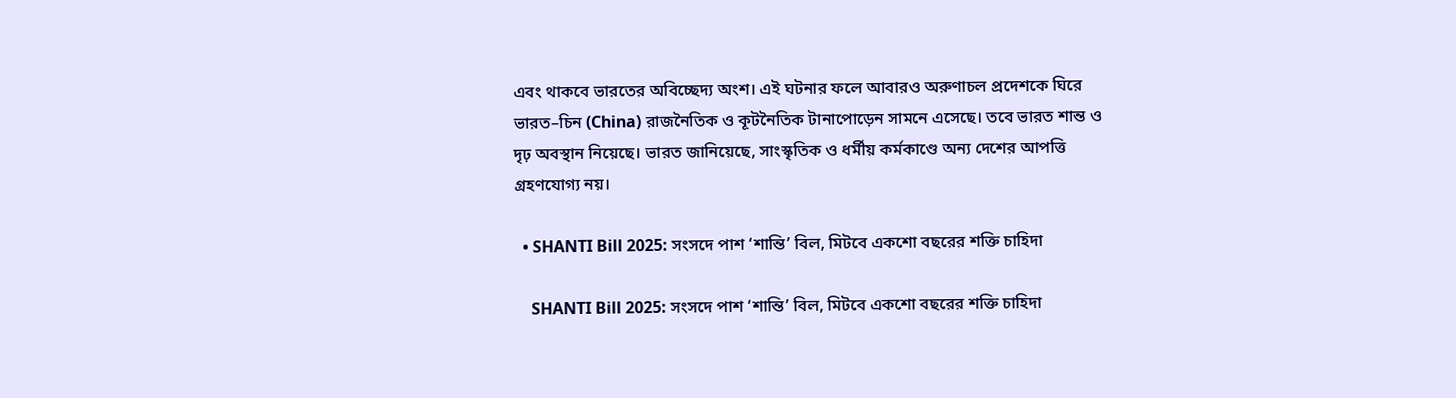এবং থাকবে ভারতের অবিচ্ছেদ্য অংশ। এই ঘটনার ফলে আবারও অরুণাচল প্রদেশকে ঘিরে ভারত–চিন (China) রাজনৈতিক ও কূটনৈতিক টানাপোড়েন সামনে এসেছে। তবে ভারত শান্ত ও দৃঢ় অবস্থান নিয়েছে। ভারত জানিয়েছে, সাংস্কৃতিক ও ধর্মীয় কর্মকাণ্ডে অন্য দেশের আপত্তি গ্রহণযোগ্য নয়।

  • SHANTI Bill 2025: সংসদে পাশ ‘শান্তি’ বিল, মিটবে একশো বছরের শক্তি চাহিদা

    SHANTI Bill 2025: সংসদে পাশ ‘শান্তি’ বিল, মিটবে একশো বছরের শক্তি চাহিদা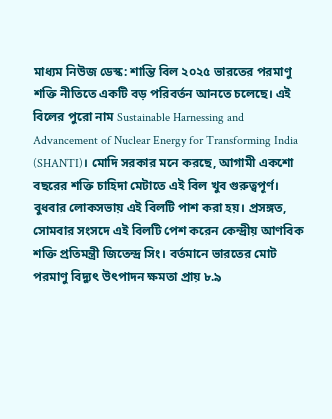মাধ্যম নিউজ ডেস্ক: শান্তি বিল ২০২৫ ভারতের পরমাণু শক্তি নীতিতে একটি বড় পরিবর্তন আনতে চলেছে। এই বিলের পুরো নাম Sustainable Harnessing and Advancement of Nuclear Energy for Transforming India (SHANTI)। মোদি সরকার মনে করছে, আগামী একশো বছরের শক্তি চাহিদা মেটাতে এই বিল খুব গুরুত্বপূর্ণ। বুধবার লোকসভায় এই বিলটি পাশ করা হয়। প্রসঙ্গত, সোমবার সংসদে এই বিলটি পেশ করেন কেন্দ্রীয় আণবিক শক্তি প্রতিমন্ত্রী জিতেন্দ্র সিং। বর্তমানে ভারতের মোট পরমাণু বিদ্যুৎ উৎপাদন ক্ষমতা প্রায় ৮.৯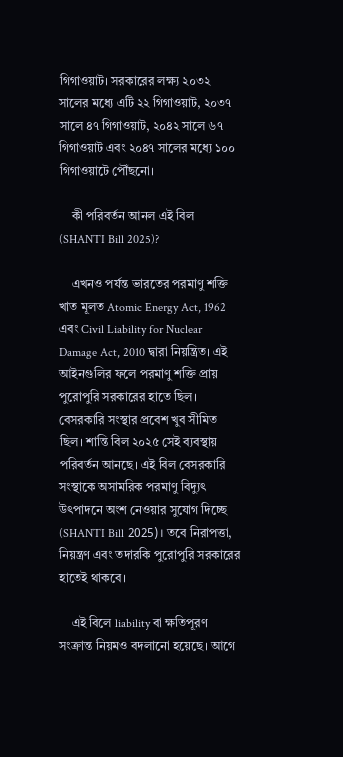গিগাওয়াট। সরকারের লক্ষ্য ২০৩২ সালের মধ্যে এটি ২২ গিগাওয়াট, ২০৩৭ সালে ৪৭ গিগাওয়াট, ২০৪২ সালে ৬৭ গিগাওয়াট এবং ২০৪৭ সালের মধ্যে ১০০ গিগাওয়াটে পৌঁছনো।

    কী পরিবর্তন আনল এই বিল (SHANTI Bill 2025)?

    এখনও পর্যন্ত ভারতের পরমাণু শক্তি খাত মূলত Atomic Energy Act, 1962 এবং Civil Liability for Nuclear Damage Act, 2010 দ্বারা নিয়ন্ত্রিত। এই আইনগুলির ফলে পরমাণু শক্তি প্রায় পুরোপুরি সরকারের হাতে ছিল। বেসরকারি সংস্থার প্রবেশ খুব সীমিত ছিল। শান্তি বিল ২০২৫ সেই ব্যবস্থায় পরিবর্তন আনছে। এই বিল বেসরকারি সংস্থাকে অসামরিক পরমাণু বিদ্যুৎ উৎপাদনে অংশ নেওয়ার সুযোগ দিচ্ছে (SHANTI Bill 2025)। তবে নিরাপত্তা, নিয়ন্ত্রণ এবং তদারকি পুরোপুরি সরকারের হাতেই থাকবে।

    এই বিলে liability বা ক্ষতিপূরণ সংক্রান্ত নিয়মও বদলানো হয়েছে। আগে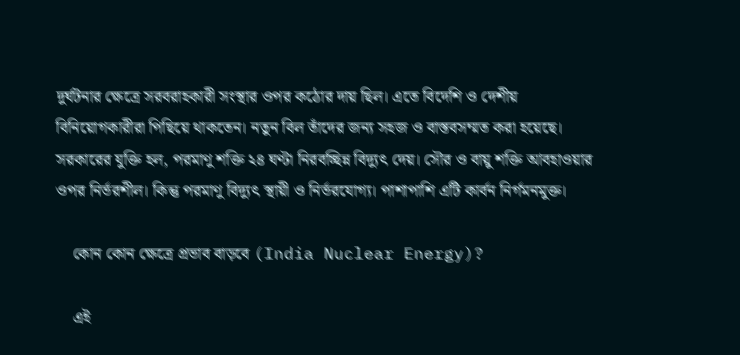দুর্ঘটনার ক্ষেত্রে সরবরাহকারী সংস্থার ওপর কঠোর দায় ছিল। এতে বিদেশি ও দেশীয় বিনিয়োগকারীরা পিছিয়ে থাকতেন। নতুন বিল তাঁদের জন্য সহজ ও বাস্তবসম্মত করা হয়েছে। সরকারের যুক্তি হল, পরমাণু শক্তি ২৪ ঘণ্টা নিরবচ্ছিন্ন বিদ্যুৎ দেয়। সৌর ও বায়ু শক্তি আবহাওয়ার ওপর নির্ভরশীল। কিন্তু পরমাণু বিদ্যুৎ স্থায়ী ও নির্ভরযোগ্য। পাশাপাশি এটি কার্বন নির্গমনমুক্ত।

    কোন কোন ক্ষেত্রে প্রভাব বাড়বে (India Nuclear Energy)?

    এই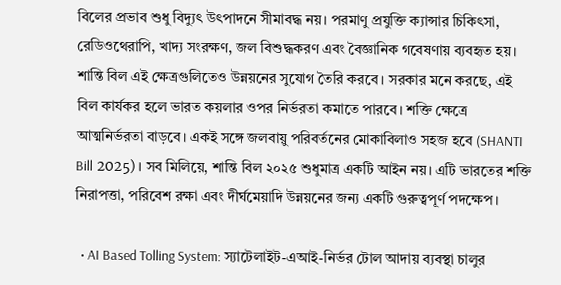বিলের প্রভাব শুধু বিদ্যুৎ উৎপাদনে সীমাবদ্ধ নয়। পরমাণু প্রযুক্তি ক্যান্সার চিকিৎসা, রেডিওথেরাপি, খাদ্য সংরক্ষণ, জল বিশুদ্ধকরণ এবং বৈজ্ঞানিক গবেষণায় ব্যবহৃত হয়। শান্তি বিল এই ক্ষেত্রগুলিতেও উন্নয়নের সুযোগ তৈরি করবে। সরকার মনে করছে, এই বিল কার্যকর হলে ভারত কয়লার ওপর নির্ভরতা কমাতে পারবে। শক্তি ক্ষেত্রে আত্মনির্ভরতা বাড়বে। একই সঙ্গে জলবায়ু পরিবর্তনের মোকাবিলাও সহজ হবে (SHANTI Bill 2025)। সব মিলিয়ে, শান্তি বিল ২০২৫ শুধুমাত্র একটি আইন নয়। এটি ভারতের শক্তি নিরাপত্তা, পরিবেশ রক্ষা এবং দীর্ঘমেয়াদি উন্নয়নের জন্য একটি গুরুত্বপূর্ণ পদক্ষেপ।

  • AI Based Tolling System: স্যাটেলাইট-এআই-নির্ভর টোল আদায় ব্যবস্থা চালুর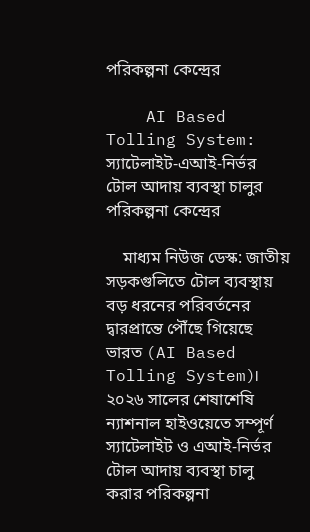পরিকল্পনা কেন্দ্রের

    AI Based Tolling System: স্যাটেলাইট-এআই-নির্ভর টোল আদায় ব্যবস্থা চালুর পরিকল্পনা কেন্দ্রের

    মাধ্যম নিউজ ডেস্ক: জাতীয় সড়কগুলিতে টোল ব্যবস্থায় বড় ধরনের পরিবর্তনের দ্বারপ্রান্তে পৌঁছে গিয়েছে ভারত (AI Based Tolling System)। ২০২৬ সালের শেষাশেষি ন্যাশনাল হাইওয়েতে সম্পূর্ণ স্যাটেলাইট ও এআই-নির্ভর টোল আদায় ব্যবস্থা চালু করার পরিকল্পনা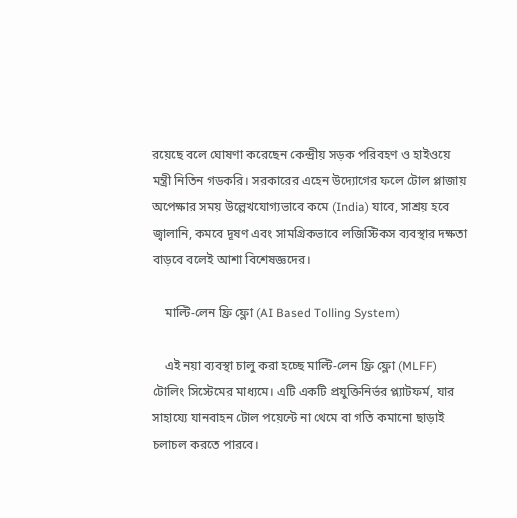রয়েছে বলে ঘোষণা করেছেন কেন্দ্রীয় সড়ক পরিবহণ ও হাইওয়ে মন্ত্রী নিতিন গডকরি। সরকারের এহেন উদ্যোগের ফলে টোল প্লাজায় অপেক্ষার সময় উল্লেখযোগ্যভাবে কমে (India) যাবে, সাশ্রয় হবে জ্বালানি, কমবে দূষণ এবং সামগ্রিকভাবে লজিস্টিকস ব্যবস্থার দক্ষতা বাড়বে বলেই আশা বিশেষজ্ঞদের।

    মাল্টি-লেন ফ্রি ফ্লো (AI Based Tolling System)

    এই নয়া ব্যবস্থা চালু করা হচ্ছে মাল্টি-লেন ফ্রি ফ্লো (MLFF) টোলিং সিস্টেমের মাধ্যমে। এটি একটি প্রযুক্তিনির্ভর প্ল্যাটফর্ম, যার সাহায্যে যানবাহন টোল পয়েন্টে না থেমে বা গতি কমানো ছাড়াই চলাচল করতে পারবে।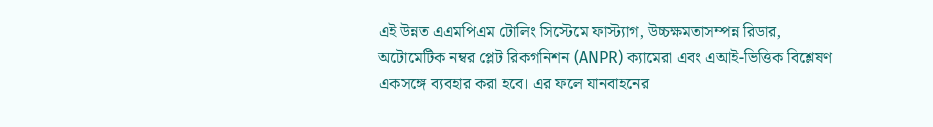এই উন্নত এএমপিএম টোলিং সিস্টেমে ফাস্ট্যাগ, উচ্চক্ষমতাসম্পন্ন রিডার, অটোমেটিক নম্বর প্লেট রিকগনিশন (ANPR) ক্যামেরা এবং এআই-ভিত্তিক বিশ্লেষণ একসঙ্গে ব্যবহার করা হবে। এর ফলে যানবাহনের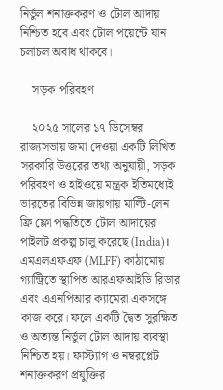নির্ভুল শনাক্তকরণ ও টোল আদায় নিশ্চিত হবে এবং টোল পয়েন্টে যান চলাচল অবাধ থাকবে।

    সড়ক পরিবহণ

    ২০২৫ সালের ১৭ ডিসেম্বর রাজ্যসভায় জমা দেওয়া একটি লিখিত সরকারি উত্তরের তথ্য অনুযায়ী, সড়ক পরিবহণ ও হাইওয়ে মন্ত্রক ইতিমধ্যেই ভারতের বিভিন্ন জায়গায় মাল্টি-লেন ফ্রি ফ্লো পদ্ধতিতে টোল আদায়ের পাইলট প্রকল্প চালু করেছে (India)। এমএলএফএফ (MLFF) কাঠামোয় গ্যান্ট্রিতে স্থাপিত আরএফআইডি রিডার এবং এএনপিআর ক্যামেরা একসঙ্গে কাজ করে। ফলে একটি দ্বৈত সুরক্ষিত ও অত্যন্ত নির্ভুল টোল আদায় ব্যবস্থা নিশ্চিত হয়। ফাস্ট্যাগ ও নম্বরপ্লেট শনাক্তকরণ প্রযুক্তির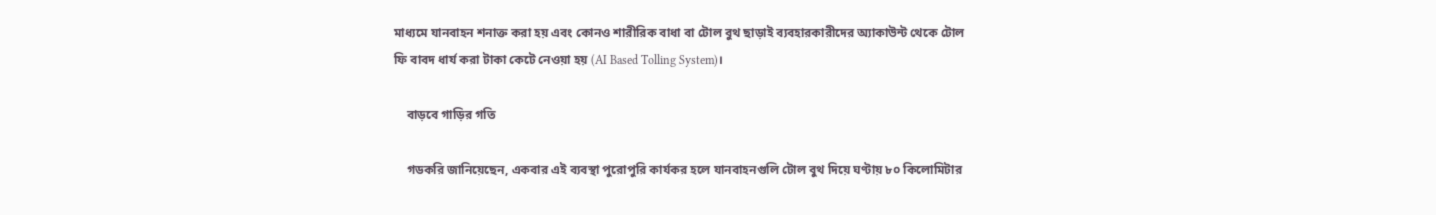মাধ্যমে যানবাহন শনাক্ত করা হয় এবং কোনও শারীরিক বাধা বা টোল বুথ ছাড়াই ব্যবহারকারীদের অ্যাকাউন্ট থেকে টোল ফি বাবদ ধার্য করা টাকা কেটে নেওয়া হয় (AI Based Tolling System)।

    বাড়বে গাড়ির গতি

    গডকরি জানিয়েছেন, একবার এই ব্যবস্থা পুরোপুরি কার্যকর হলে যানবাহনগুলি টোল বুথ দিয়ে ঘণ্টায় ৮০ কিলোমিটার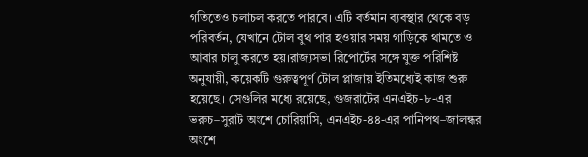গতিতেও চলাচল করতে পারবে। এটি বর্তমান ব্যবস্থার থেকে বড় পরিবর্তন, যেখানে টোল বুথ পার হওয়ার সময় গাড়িকে থামতে ও আবার চালু করতে হয়।রাজ্যসভা রিপোর্টের সঙ্গে যুক্ত পরিশিষ্ট অনুযায়ী, কয়েকটি গুরুত্বপূর্ণ টোল প্লাজায় ইতিমধ্যেই কাজ শুরু হয়েছে। সেগুলির মধ্যে রয়েছে, গুজরাটের এনএইচ-৮-এর ভরুচ–সুরাট অংশে চোরিয়াসি, এনএইচ-৪৪-এর পানিপথ–জালন্ধর অংশে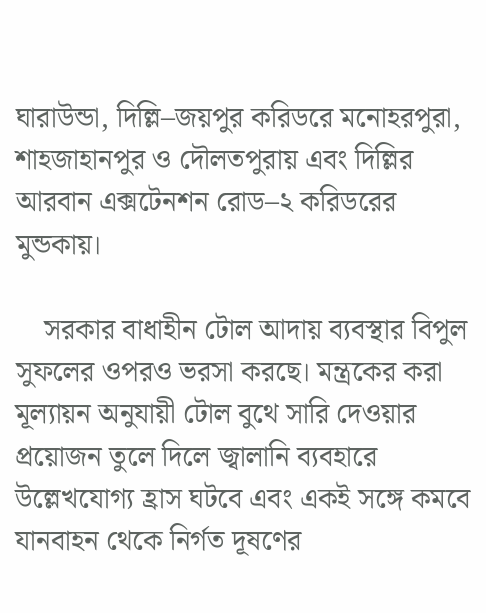ঘারাউন্ডা, দিল্লি–জয়পুর করিডরে মনোহরপুরা, শাহজাহানপুর ও দৌলতপুরায় এবং দিল্লির আরবান এক্সটেনশন রোড–২ করিডরের  মুন্ডকায়।

    সরকার বাধাহীন টোল আদায় ব্যবস্থার বিপুল সুফলের ওপরও ভরসা করছে। মন্ত্রকের করা মূল্যায়ন অনুযায়ী টোল বুথে সারি দেওয়ার প্রয়োজন তুলে দিলে জ্বালানি ব্যবহারে উল্লেখযোগ্য হ্রাস ঘটবে এবং একই সঙ্গে কমবে যানবাহন থেকে নির্গত দূষণের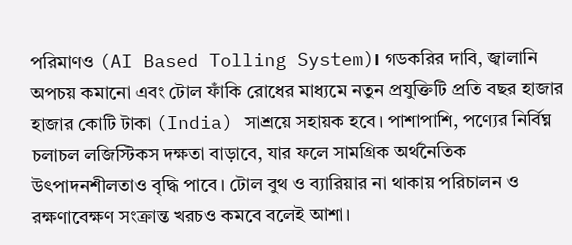পরিমাণও (AI Based Tolling System)। গডকরির দাবি, জ্বালানি অপচয় কমানো এবং টোল ফাঁকি রোধের মাধ্যমে নতুন প্রযুক্তিটি প্রতি বছর হাজার হাজার কোটি টাকা (India) সাশ্রয়ে সহায়ক হবে। পাশাপাশি, পণ্যের নির্বিঘ্ন চলাচল লজিস্টিকস দক্ষতা বাড়াবে, যার ফলে সামগ্রিক অর্থনৈতিক উৎপাদনশীলতাও বৃদ্ধি পাবে। টোল বুথ ও ব্যারিয়ার না থাকায় পরিচালন ও রক্ষণাবেক্ষণ সংক্রান্ত খরচও কমবে বলেই আশা।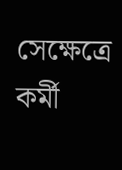সেক্ষেত্রে কর্মী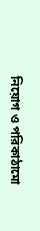নিয়োগ ও পরিকাঠামো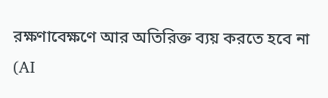রক্ষণাবেক্ষণে আর অতিরিক্ত ব্যয় করতে হবে না (AI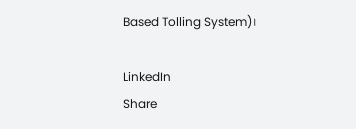Based Tolling System)।

LinkedIn
Share